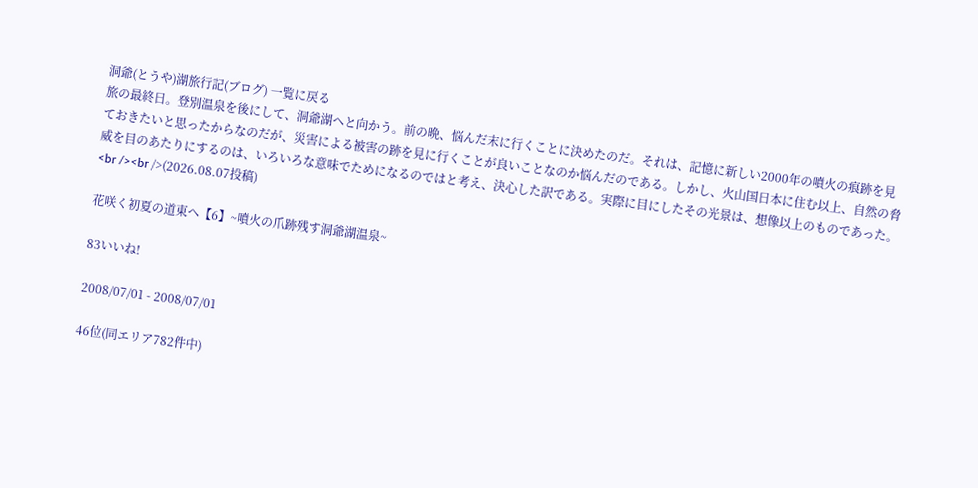洞爺(とうや)湖旅行記(ブログ) 一覧に戻る
旅の最終日。登別温泉を後にして、洞爺湖へと向かう。前の晩、悩んだ末に行くことに決めたのだ。それは、記憶に新しい2000年の噴火の痕跡を見ておきたいと思ったからなのだが、災害による被害の跡を見に行くことが良いことなのか悩んだのである。しかし、火山国日本に住む以上、自然の脅威を目のあたりにするのは、いろいろな意味でためになるのではと考え、決心した訳である。実際に目にしたその光景は、想像以上のものであった。<br /><br />(2026.08.07投稿)

花咲く初夏の道東へ【6】~噴火の爪跡残す洞爺湖温泉~

83いいね!

2008/07/01 - 2008/07/01

46位(同エリア782件中)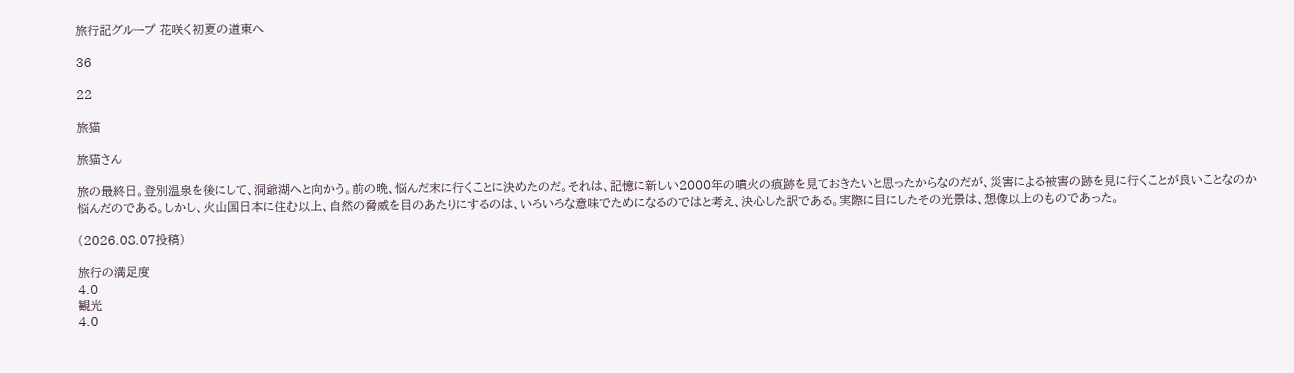旅行記グループ 花咲く初夏の道東へ

36

22

旅猫

旅猫さん

旅の最終日。登別温泉を後にして、洞爺湖へと向かう。前の晩、悩んだ末に行くことに決めたのだ。それは、記憶に新しい2000年の噴火の痕跡を見ておきたいと思ったからなのだが、災害による被害の跡を見に行くことが良いことなのか悩んだのである。しかし、火山国日本に住む以上、自然の脅威を目のあたりにするのは、いろいろな意味でためになるのではと考え、決心した訳である。実際に目にしたその光景は、想像以上のものであった。

(2026.08.07投稿)

旅行の満足度
4.0
観光
4.0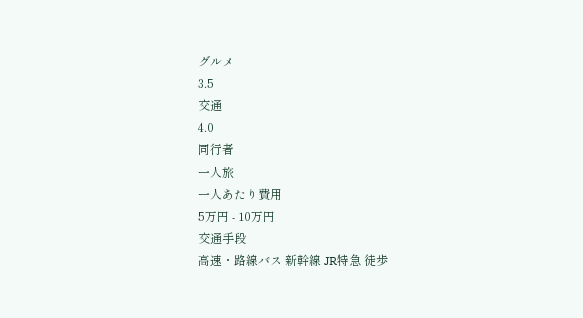グルメ
3.5
交通
4.0
同行者
一人旅
一人あたり費用
5万円 - 10万円
交通手段
高速・路線バス 新幹線 JR特急 徒歩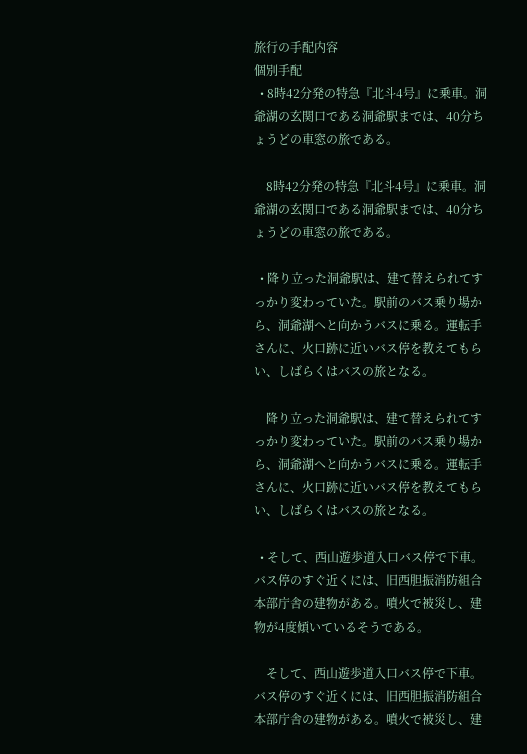旅行の手配内容
個別手配
  • 8時42分発の特急『北斗4号』に乗車。洞爺湖の玄関口である洞爺駅までは、40分ちょうどの車窓の旅である。

    8時42分発の特急『北斗4号』に乗車。洞爺湖の玄関口である洞爺駅までは、40分ちょうどの車窓の旅である。

  • 降り立った洞爺駅は、建て替えられてすっかり変わっていた。駅前のバス乗り場から、洞爺湖へと向かうバスに乗る。運転手さんに、火口跡に近いバス停を教えてもらい、しばらくはバスの旅となる。

    降り立った洞爺駅は、建て替えられてすっかり変わっていた。駅前のバス乗り場から、洞爺湖へと向かうバスに乗る。運転手さんに、火口跡に近いバス停を教えてもらい、しばらくはバスの旅となる。

  • そして、西山遊歩道入口バス停で下車。バス停のすぐ近くには、旧西胆振消防組合本部庁舎の建物がある。噴火で被災し、建物が4度傾いているそうである。

    そして、西山遊歩道入口バス停で下車。バス停のすぐ近くには、旧西胆振消防組合本部庁舎の建物がある。噴火で被災し、建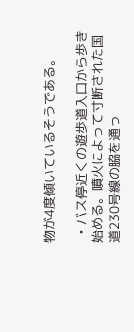物が4度傾いているそうである。

  • バス停近くの遊歩道入口から歩き始める。噴火によって寸断された国道230号線の脇を通っ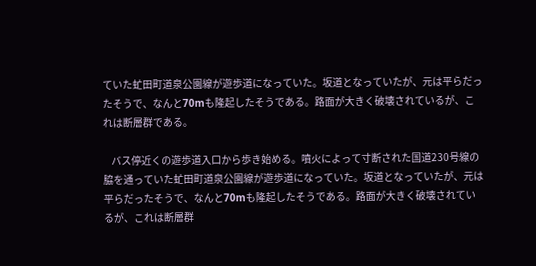ていた虻田町道泉公園線が遊歩道になっていた。坂道となっていたが、元は平らだったそうで、なんと70mも隆起したそうである。路面が大きく破壊されているが、これは断層群である。

    バス停近くの遊歩道入口から歩き始める。噴火によって寸断された国道230号線の脇を通っていた虻田町道泉公園線が遊歩道になっていた。坂道となっていたが、元は平らだったそうで、なんと70mも隆起したそうである。路面が大きく破壊されているが、これは断層群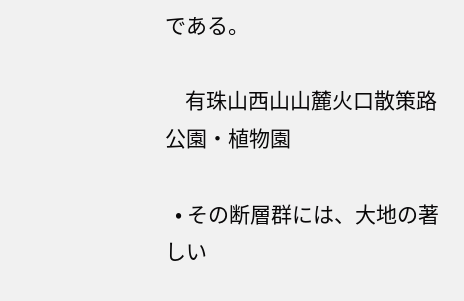である。

    有珠山西山山麓火口散策路 公園・植物園

  • その断層群には、大地の著しい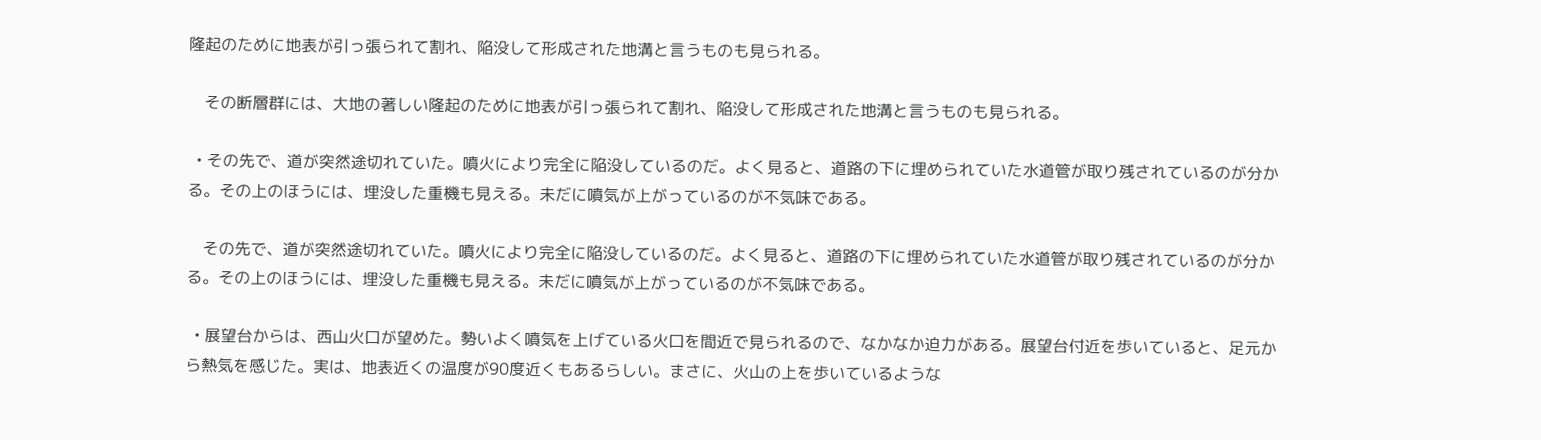隆起のために地表が引っ張られて割れ、陥没して形成された地溝と言うものも見られる。

    その断層群には、大地の著しい隆起のために地表が引っ張られて割れ、陥没して形成された地溝と言うものも見られる。

  • その先で、道が突然途切れていた。噴火により完全に陥没しているのだ。よく見ると、道路の下に埋められていた水道管が取り残されているのが分かる。その上のほうには、埋没した重機も見える。未だに噴気が上がっているのが不気味である。

    その先で、道が突然途切れていた。噴火により完全に陥没しているのだ。よく見ると、道路の下に埋められていた水道管が取り残されているのが分かる。その上のほうには、埋没した重機も見える。未だに噴気が上がっているのが不気味である。

  • 展望台からは、西山火口が望めた。勢いよく噴気を上げている火口を間近で見られるので、なかなか迫力がある。展望台付近を歩いていると、足元から熱気を感じた。実は、地表近くの温度が90度近くもあるらしい。まさに、火山の上を歩いているような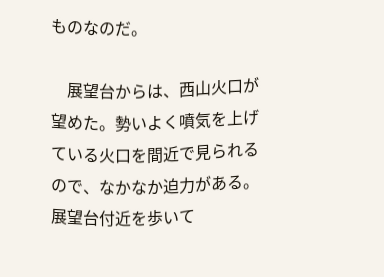ものなのだ。

    展望台からは、西山火口が望めた。勢いよく噴気を上げている火口を間近で見られるので、なかなか迫力がある。展望台付近を歩いて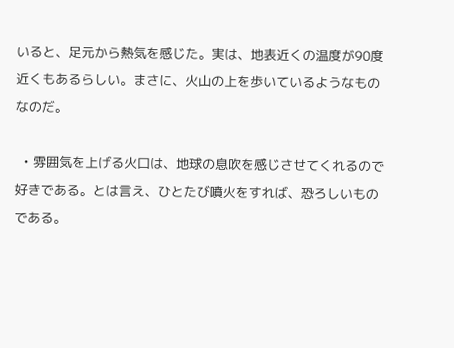いると、足元から熱気を感じた。実は、地表近くの温度が90度近くもあるらしい。まさに、火山の上を歩いているようなものなのだ。

  • 雰囲気を上げる火口は、地球の息吹を感じさせてくれるので好きである。とは言え、ひとたび噴火をすれば、恐ろしいものである。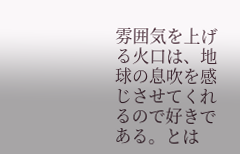雰囲気を上げる火口は、地球の息吹を感じさせてくれるので好きである。とは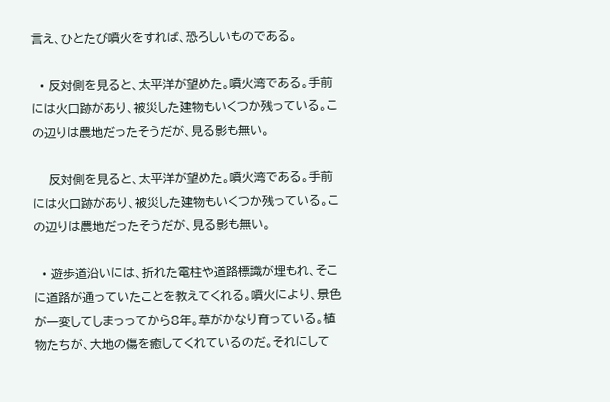言え、ひとたび噴火をすれば、恐ろしいものである。

  • 反対側を見ると、太平洋が望めた。噴火湾である。手前には火口跡があり、被災した建物もいくつか残っている。この辺りは農地だったそうだが、見る影も無い。

    反対側を見ると、太平洋が望めた。噴火湾である。手前には火口跡があり、被災した建物もいくつか残っている。この辺りは農地だったそうだが、見る影も無い。

  • 遊歩道沿いには、折れた電柱や道路標識が埋もれ、そこに道路が通っていたことを教えてくれる。噴火により、景色が一変してしまっってから8年。草がかなり育っている。植物たちが、大地の傷を癒してくれているのだ。それにして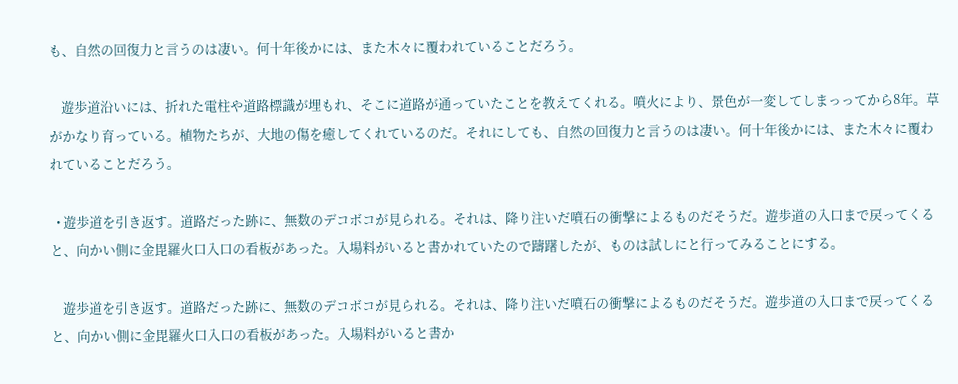も、自然の回復力と言うのは凄い。何十年後かには、また木々に覆われていることだろう。

    遊歩道沿いには、折れた電柱や道路標識が埋もれ、そこに道路が通っていたことを教えてくれる。噴火により、景色が一変してしまっってから8年。草がかなり育っている。植物たちが、大地の傷を癒してくれているのだ。それにしても、自然の回復力と言うのは凄い。何十年後かには、また木々に覆われていることだろう。

  • 遊歩道を引き返す。道路だった跡に、無数のデコボコが見られる。それは、降り注いだ噴石の衝撃によるものだそうだ。遊歩道の入口まで戻ってくると、向かい側に金毘羅火口入口の看板があった。入場料がいると書かれていたので躊躇したが、ものは試しにと行ってみることにする。

    遊歩道を引き返す。道路だった跡に、無数のデコボコが見られる。それは、降り注いだ噴石の衝撃によるものだそうだ。遊歩道の入口まで戻ってくると、向かい側に金毘羅火口入口の看板があった。入場料がいると書か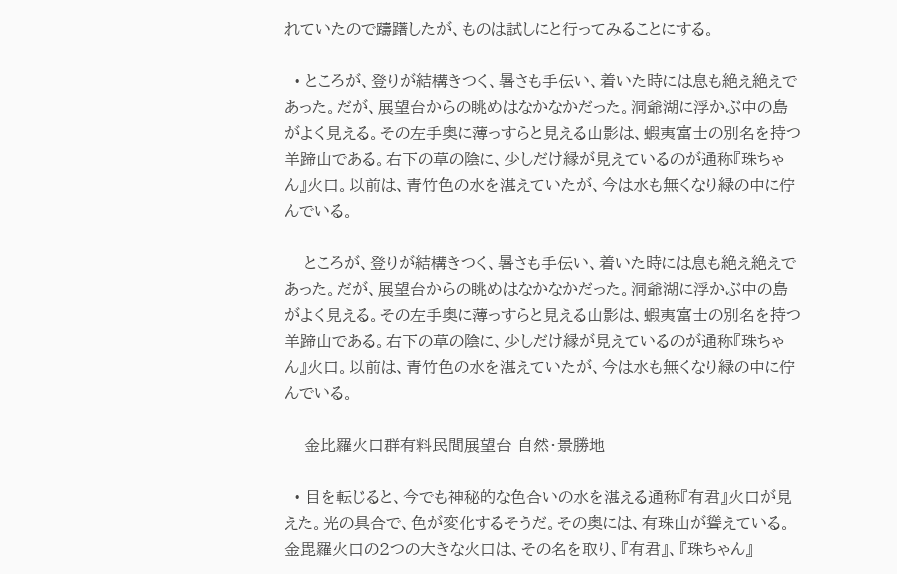れていたので躊躇したが、ものは試しにと行ってみることにする。

  • ところが、登りが結構きつく、暑さも手伝い、着いた時には息も絶え絶えであった。だが、展望台からの眺めはなかなかだった。洞爺湖に浮かぶ中の島がよく見える。その左手奥に薄っすらと見える山影は、蝦夷富士の別名を持つ羊蹄山である。右下の草の陰に、少しだけ縁が見えているのが通称『珠ちゃん』火口。以前は、青竹色の水を湛えていたが、今は水も無くなり緑の中に佇んでいる。

    ところが、登りが結構きつく、暑さも手伝い、着いた時には息も絶え絶えであった。だが、展望台からの眺めはなかなかだった。洞爺湖に浮かぶ中の島がよく見える。その左手奥に薄っすらと見える山影は、蝦夷富士の別名を持つ羊蹄山である。右下の草の陰に、少しだけ縁が見えているのが通称『珠ちゃん』火口。以前は、青竹色の水を湛えていたが、今は水も無くなり緑の中に佇んでいる。

    金比羅火口群有料民間展望台 自然・景勝地

  • 目を転じると、今でも神秘的な色合いの水を湛える通称『有君』火口が見えた。光の具合で、色が変化するそうだ。その奥には、有珠山が聳えている。金毘羅火口の2つの大きな火口は、その名を取り、『有君』、『珠ちゃん』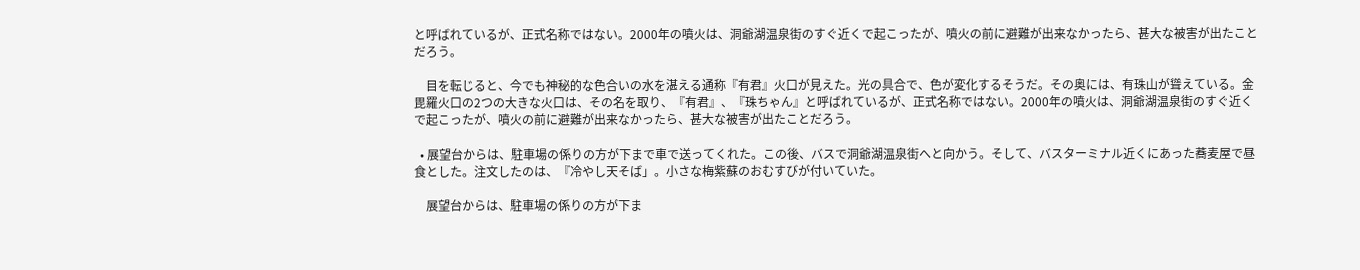と呼ばれているが、正式名称ではない。2000年の噴火は、洞爺湖温泉街のすぐ近くで起こったが、噴火の前に避難が出来なかったら、甚大な被害が出たことだろう。

    目を転じると、今でも神秘的な色合いの水を湛える通称『有君』火口が見えた。光の具合で、色が変化するそうだ。その奥には、有珠山が聳えている。金毘羅火口の2つの大きな火口は、その名を取り、『有君』、『珠ちゃん』と呼ばれているが、正式名称ではない。2000年の噴火は、洞爺湖温泉街のすぐ近くで起こったが、噴火の前に避難が出来なかったら、甚大な被害が出たことだろう。

  • 展望台からは、駐車場の係りの方が下まで車で送ってくれた。この後、バスで洞爺湖温泉街へと向かう。そして、バスターミナル近くにあった蕎麦屋で昼食とした。注文したのは、『冷やし天そば」。小さな梅紫蘇のおむすびが付いていた。

    展望台からは、駐車場の係りの方が下ま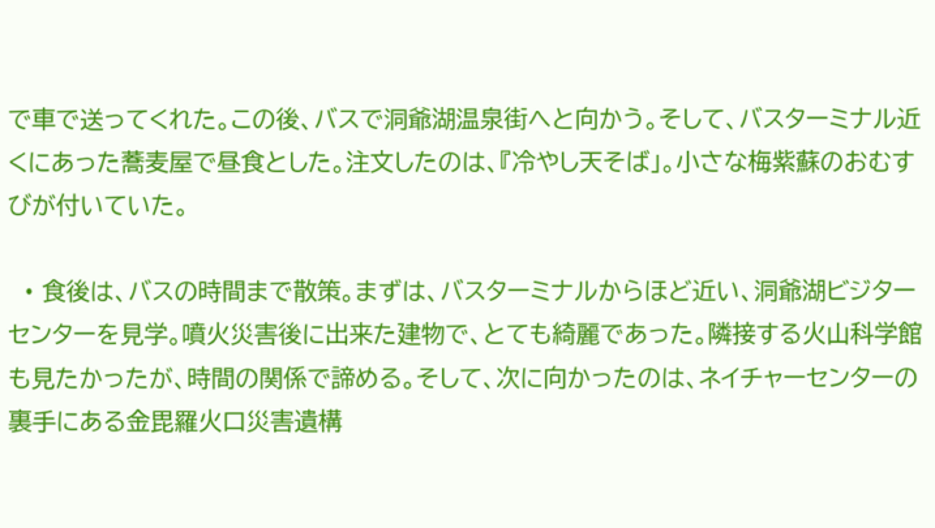で車で送ってくれた。この後、バスで洞爺湖温泉街へと向かう。そして、バスターミナル近くにあった蕎麦屋で昼食とした。注文したのは、『冷やし天そば」。小さな梅紫蘇のおむすびが付いていた。

  • 食後は、バスの時間まで散策。まずは、バスターミナルからほど近い、洞爺湖ビジターセンターを見学。噴火災害後に出来た建物で、とても綺麗であった。隣接する火山科学館も見たかったが、時間の関係で諦める。そして、次に向かったのは、ネイチャーセンターの裏手にある金毘羅火口災害遺構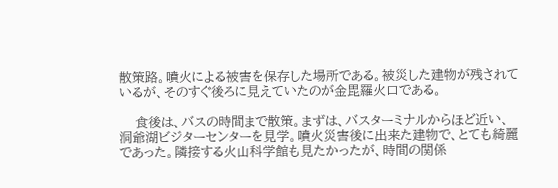散策路。噴火による被害を保存した場所である。被災した建物が残されているが、そのすぐ後ろに見えていたのが金毘羅火口である。

    食後は、バスの時間まで散策。まずは、バスターミナルからほど近い、洞爺湖ビジターセンターを見学。噴火災害後に出来た建物で、とても綺麗であった。隣接する火山科学館も見たかったが、時間の関係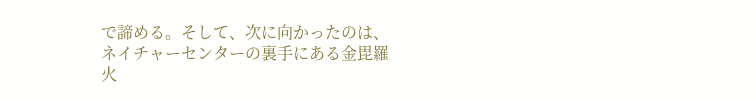で諦める。そして、次に向かったのは、ネイチャーセンターの裏手にある金毘羅火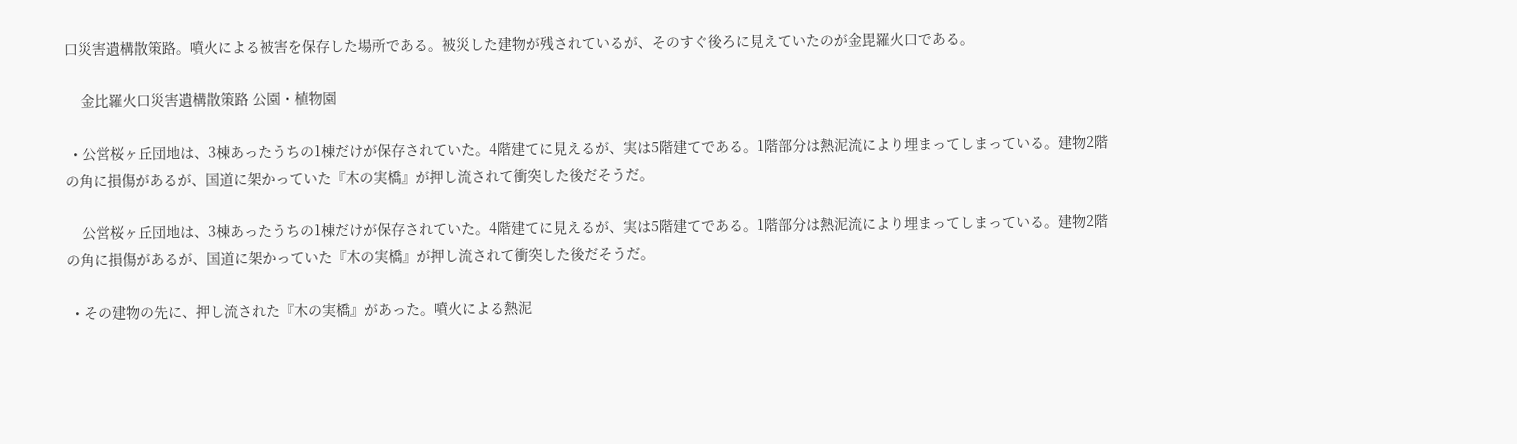口災害遺構散策路。噴火による被害を保存した場所である。被災した建物が残されているが、そのすぐ後ろに見えていたのが金毘羅火口である。

    金比羅火口災害遺構散策路 公園・植物園

  • 公営桜ヶ丘団地は、3棟あったうちの1棟だけが保存されていた。4階建てに見えるが、実は5階建てである。1階部分は熱泥流により埋まってしまっている。建物2階の角に損傷があるが、国道に架かっていた『木の実橋』が押し流されて衝突した後だそうだ。

    公営桜ヶ丘団地は、3棟あったうちの1棟だけが保存されていた。4階建てに見えるが、実は5階建てである。1階部分は熱泥流により埋まってしまっている。建物2階の角に損傷があるが、国道に架かっていた『木の実橋』が押し流されて衝突した後だそうだ。

  • その建物の先に、押し流された『木の実橋』があった。噴火による熱泥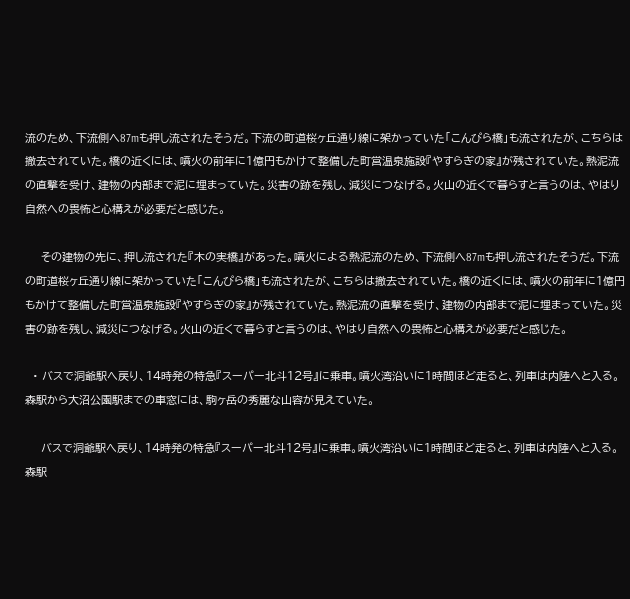流のため、下流側へ87mも押し流されたそうだ。下流の町道桜ヶ丘通り線に架かっていた「こんぴら橋」も流されたが、こちらは撤去されていた。橋の近くには、噴火の前年に1億円もかけて整備した町営温泉施設『やすらぎの家』が残されていた。熱泥流の直撃を受け、建物の内部まで泥に埋まっていた。災害の跡を残し、減災につなげる。火山の近くで暮らすと言うのは、やはり自然への畏怖と心構えが必要だと感じた。

    その建物の先に、押し流された『木の実橋』があった。噴火による熱泥流のため、下流側へ87mも押し流されたそうだ。下流の町道桜ヶ丘通り線に架かっていた「こんぴら橋」も流されたが、こちらは撤去されていた。橋の近くには、噴火の前年に1億円もかけて整備した町営温泉施設『やすらぎの家』が残されていた。熱泥流の直撃を受け、建物の内部まで泥に埋まっていた。災害の跡を残し、減災につなげる。火山の近くで暮らすと言うのは、やはり自然への畏怖と心構えが必要だと感じた。

  • バスで洞爺駅へ戻り、14時発の特急『スーパー北斗12号』に乗車。噴火湾沿いに1時間ほど走ると、列車は内陸へと入る。森駅から大沼公園駅までの車窓には、駒ヶ岳の秀麗な山容が見えていた。

    バスで洞爺駅へ戻り、14時発の特急『スーパー北斗12号』に乗車。噴火湾沿いに1時間ほど走ると、列車は内陸へと入る。森駅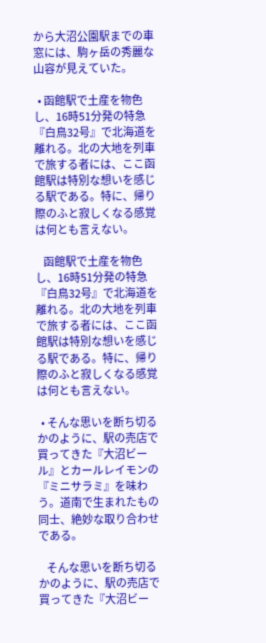から大沼公園駅までの車窓には、駒ヶ岳の秀麗な山容が見えていた。

  • 函館駅で土産を物色し、16時51分発の特急『白鳥32号』で北海道を離れる。北の大地を列車で旅する者には、ここ函館駅は特別な想いを感じる駅である。特に、帰り際のふと寂しくなる感覚は何とも言えない。

    函館駅で土産を物色し、16時51分発の特急『白鳥32号』で北海道を離れる。北の大地を列車で旅する者には、ここ函館駅は特別な想いを感じる駅である。特に、帰り際のふと寂しくなる感覚は何とも言えない。

  • そんな思いを断ち切るかのように、駅の売店で買ってきた『大沼ビール』とカールレイモンの『ミニサラミ』を味わう。道南で生まれたもの同士、絶妙な取り合わせである。

    そんな思いを断ち切るかのように、駅の売店で買ってきた『大沼ビー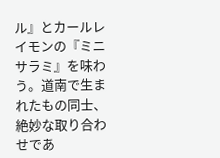ル』とカールレイモンの『ミニサラミ』を味わう。道南で生まれたもの同士、絶妙な取り合わせであ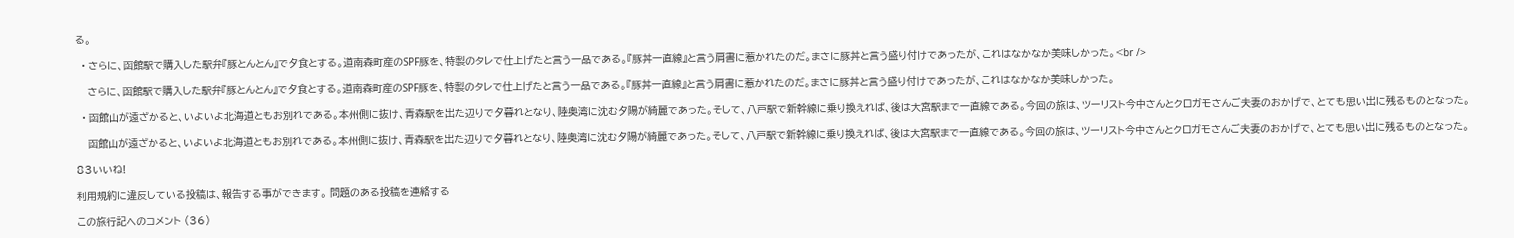る。

  • さらに、函館駅で購入した駅弁『豚とんとん』で夕食とする。道南森町産のSPF豚を、特製のタレで仕上げたと言う一品である。『豚丼一直線』と言う肩書に惹かれたのだ。まさに豚丼と言う盛り付けであったが、これはなかなか美味しかった。<br />

    さらに、函館駅で購入した駅弁『豚とんとん』で夕食とする。道南森町産のSPF豚を、特製のタレで仕上げたと言う一品である。『豚丼一直線』と言う肩書に惹かれたのだ。まさに豚丼と言う盛り付けであったが、これはなかなか美味しかった。

  • 函館山が遠ざかると、いよいよ北海道ともお別れである。本州側に抜け、青森駅を出た辺りで夕暮れとなり、陸奥湾に沈む夕陽が綺麗であった。そして、八戸駅で新幹線に乗り換えれば、後は大宮駅まで一直線である。今回の旅は、ツーリスト今中さんとクロガモさんご夫妻のおかげで、とても思い出に残るものとなった。

    函館山が遠ざかると、いよいよ北海道ともお別れである。本州側に抜け、青森駅を出た辺りで夕暮れとなり、陸奥湾に沈む夕陽が綺麗であった。そして、八戸駅で新幹線に乗り換えれば、後は大宮駅まで一直線である。今回の旅は、ツーリスト今中さんとクロガモさんご夫妻のおかげで、とても思い出に残るものとなった。

83いいね!

利用規約に違反している投稿は、報告する事ができます。 問題のある投稿を連絡する

この旅行記へのコメント (36)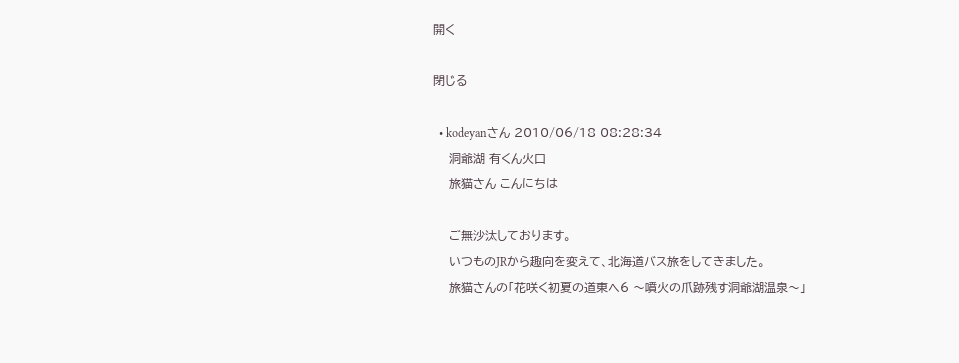開く

閉じる

  • kodeyanさん 2010/06/18 08:28:34
    洞爺湖 有くん火口
    旅猫さん こんにちは

    ご無沙汰しております。
    いつものJRから趣向を変えて、北海道バス旅をしてきました。
    旅猫さんの「花咲く初夏の道東へ6 〜噴火の爪跡残す洞爺湖温泉〜」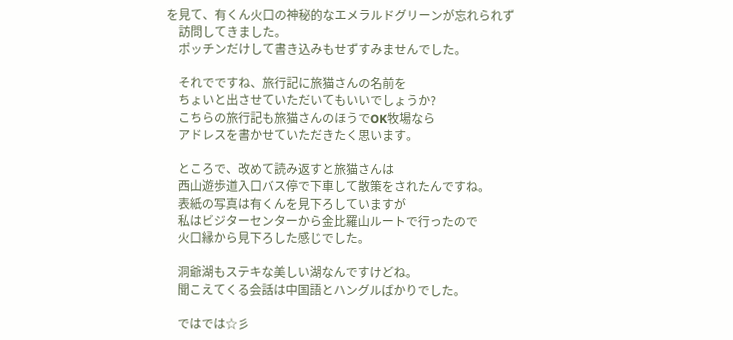を見て、有くん火口の神秘的なエメラルドグリーンが忘れられず
    訪問してきました。
    ポッチンだけして書き込みもせずすみませんでした。

    それでですね、旅行記に旅猫さんの名前を
    ちょいと出させていただいてもいいでしょうか?
    こちらの旅行記も旅猫さんのほうでOK牧場なら
    アドレスを書かせていただきたく思います。

    ところで、改めて読み返すと旅猫さんは
    西山遊歩道入口バス停で下車して散策をされたんですね。
    表紙の写真は有くんを見下ろしていますが
    私はビジターセンターから金比羅山ルートで行ったので
    火口縁から見下ろした感じでした。

    洞爺湖もステキな美しい湖なんですけどね。
    聞こえてくる会話は中国語とハングルばかりでした。

    ではでは☆彡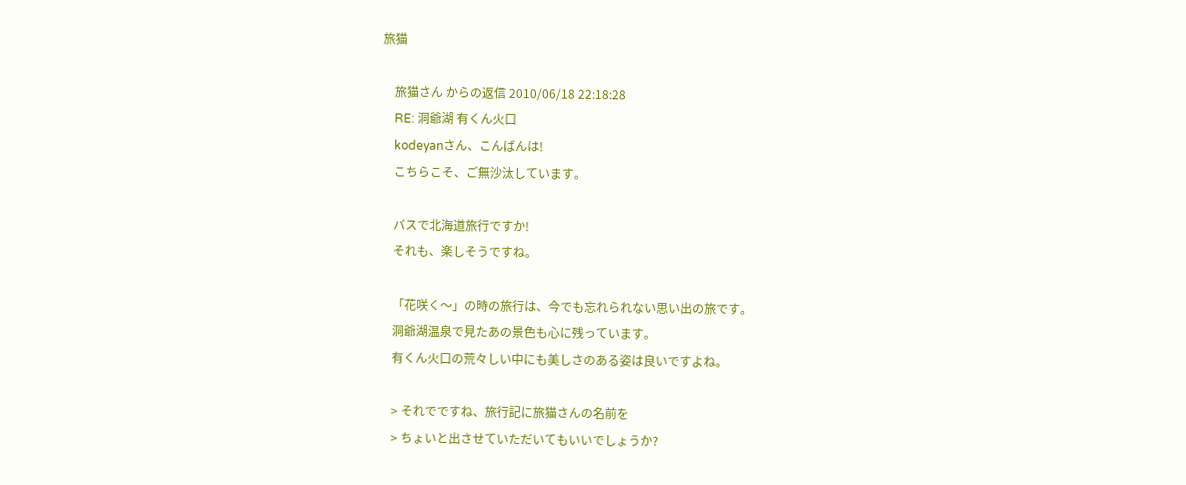旅猫

    旅猫さん からの返信 2010/06/18 22:18:28
    RE: 洞爺湖 有くん火口
    kodeyanさん、こんばんは!
    こちらこそ、ご無沙汰しています。

    バスで北海道旅行ですか!
    それも、楽しそうですね。

    「花咲く〜」の時の旅行は、今でも忘れられない思い出の旅です。
    洞爺湖温泉で見たあの景色も心に残っています。
    有くん火口の荒々しい中にも美しさのある姿は良いですよね。

    > それでですね、旅行記に旅猫さんの名前を
    > ちょいと出させていただいてもいいでしょうか?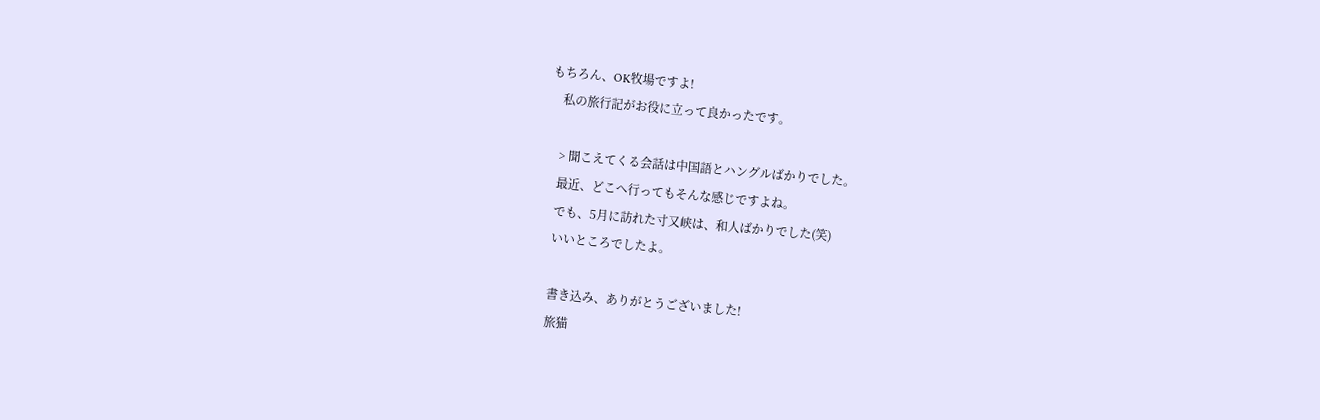もちろん、OK牧場ですよ!
    私の旅行記がお役に立って良かったです。

    > 聞こえてくる会話は中国語とハングルばかりでした。
    最近、どこへ行ってもそんな感じですよね。
    でも、5月に訪れた寸又峡は、和人ばかりでした(笑)
    いいところでしたよ。

    書き込み、ありがとうございました!
    旅猫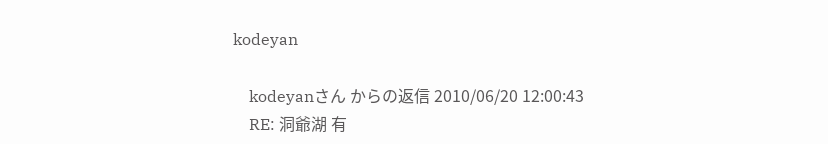kodeyan

    kodeyanさん からの返信 2010/06/20 12:00:43
    RE: 洞爺湖 有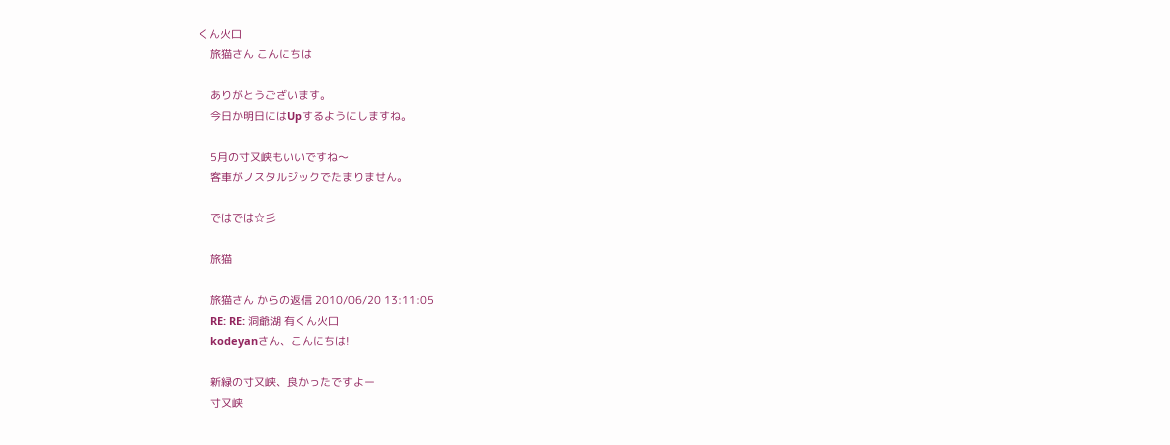くん火口
    旅猫さん こんにちは

    ありがとうございます。
    今日か明日にはUpするようにしますね。

    5月の寸又峡もいいですね〜
    客車がノスタルジックでたまりません。

    ではでは☆彡

    旅猫

    旅猫さん からの返信 2010/06/20 13:11:05
    RE: RE: 洞爺湖 有くん火口
    kodeyanさん、こんにちは!

    新緑の寸又峡、良かったですよー
    寸又峡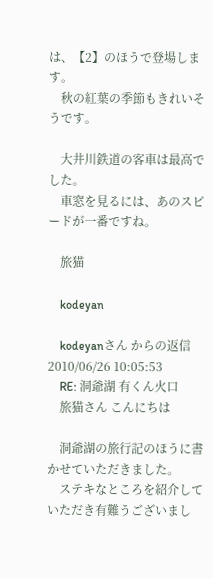は、【2】のほうで登場します。
    秋の紅葉の季節もきれいそうです。

    大井川鉄道の客車は最高でした。
    車窓を見るには、あのスピードが一番ですね。

    旅猫

    kodeyan

    kodeyanさん からの返信 2010/06/26 10:05:53
    RE: 洞爺湖 有くん火口
    旅猫さん こんにちは

    洞爺湖の旅行記のほうに書かせていただきました。
    ステキなところを紹介していただき有難うございまし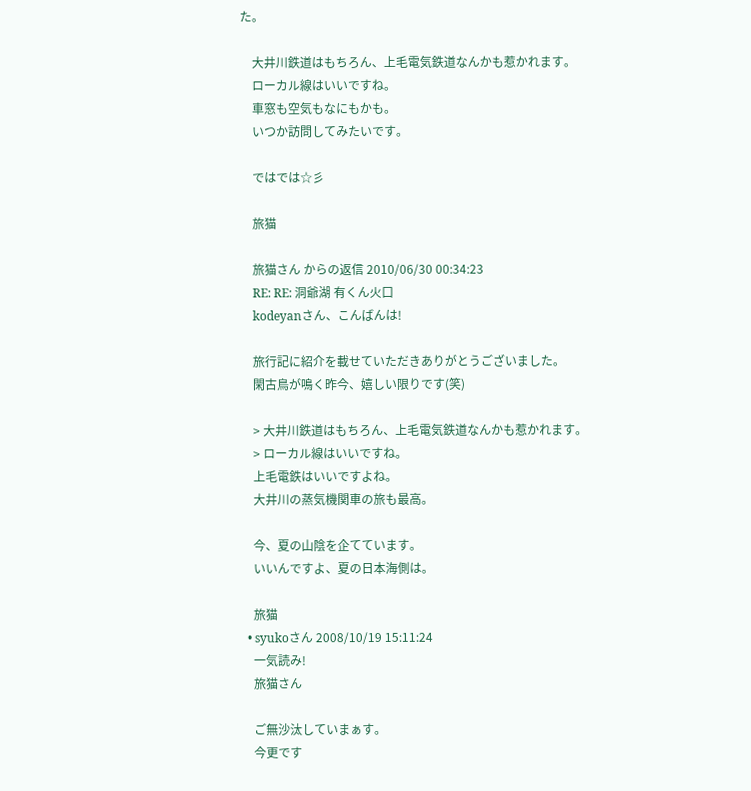た。

    大井川鉄道はもちろん、上毛電気鉄道なんかも惹かれます。
    ローカル線はいいですね。
    車窓も空気もなにもかも。
    いつか訪問してみたいです。

    ではでは☆彡

    旅猫

    旅猫さん からの返信 2010/06/30 00:34:23
    RE: RE: 洞爺湖 有くん火口
    kodeyanさん、こんばんは!

    旅行記に紹介を載せていただきありがとうございました。
    閑古鳥が鳴く昨今、嬉しい限りです(笑)

    > 大井川鉄道はもちろん、上毛電気鉄道なんかも惹かれます。
    > ローカル線はいいですね。
    上毛電鉄はいいですよね。
    大井川の蒸気機関車の旅も最高。

    今、夏の山陰を企てています。
    いいんですよ、夏の日本海側は。

    旅猫
  • syukoさん 2008/10/19 15:11:24
    一気読み!
    旅猫さん

    ご無沙汰していまぁす。
    今更です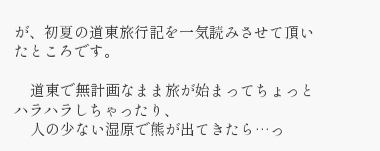が、初夏の道東旅行記を一気読みさせて頂いたところです。

    道東で無計画なまま旅が始まってちょっとハラハラしちゃったり、
    人の少ない湿原で熊が出てきたら…っ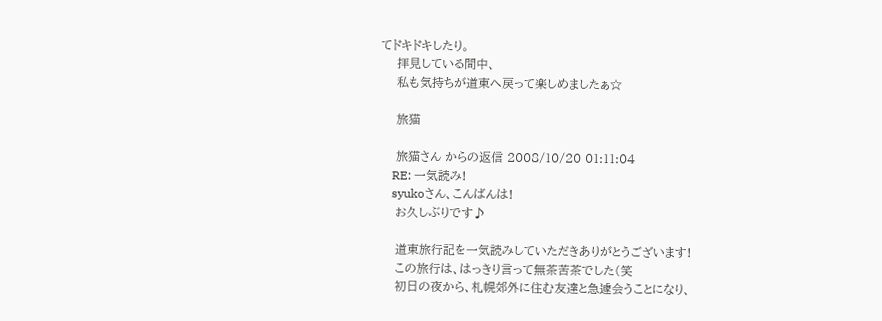てドキドキしたり。
    拝見している間中、
    私も気持ちが道東へ戻って楽しめましたぁ☆

    旅猫

    旅猫さん からの返信 2008/10/20 01:11:04
    RE: 一気読み!
    syukoさん、こんばんは!
    お久しぶりです♪

    道東旅行記を一気読みしていただきありがとうございます!
    この旅行は、はっきり言って無茶苦茶でした(笑
    初日の夜から、札幌郊外に住む友達と急遽会うことになり、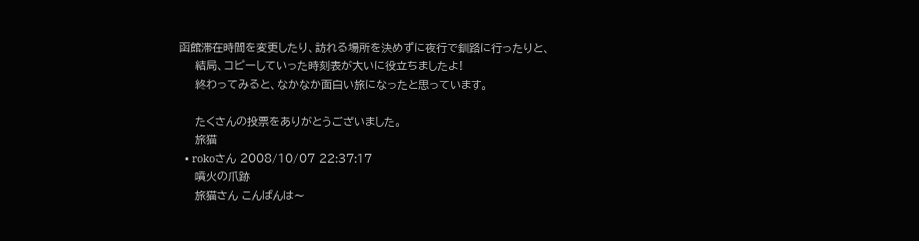函館滞在時間を変更したり、訪れる場所を決めずに夜行で釧路に行ったりと、
    結局、コピーしていった時刻表が大いに役立ちましたよ!
    終わってみると、なかなか面白い旅になったと思っています。

    たくさんの投票をありがとうございました。
    旅猫
  • rokoさん 2008/10/07 22:37:17
    噴火の爪跡
    旅猫さん こんばんは〜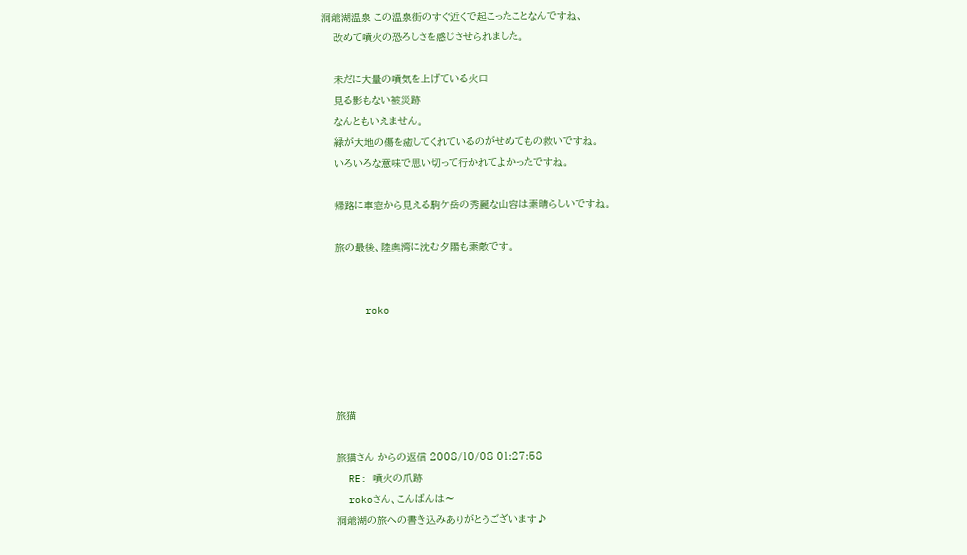洞爺湖温泉 この温泉街のすぐ近くで起こったことなんですね、
    改めて噴火の恐ろしさを感じさせられました。

    未だに大量の噴気を上げている火口
    見る影もない被災跡
    なんともいえません。
    緑が大地の傷を癒してくれているのがせめてもの救いですね。
    いろいろな意味で思い切って行かれてよかったですね。

    帰路に車窓から見える駒ケ岳の秀麗な山容は素晴らしいですね。

    旅の最後、陸奥湾に沈む夕陽も素敵です。


       roko




    旅猫

    旅猫さん からの返信 2008/10/08 01:27:58
    RE: 噴火の爪跡
    rokoさん、こんばんは〜
    洞爺湖の旅への書き込みありがとうございます♪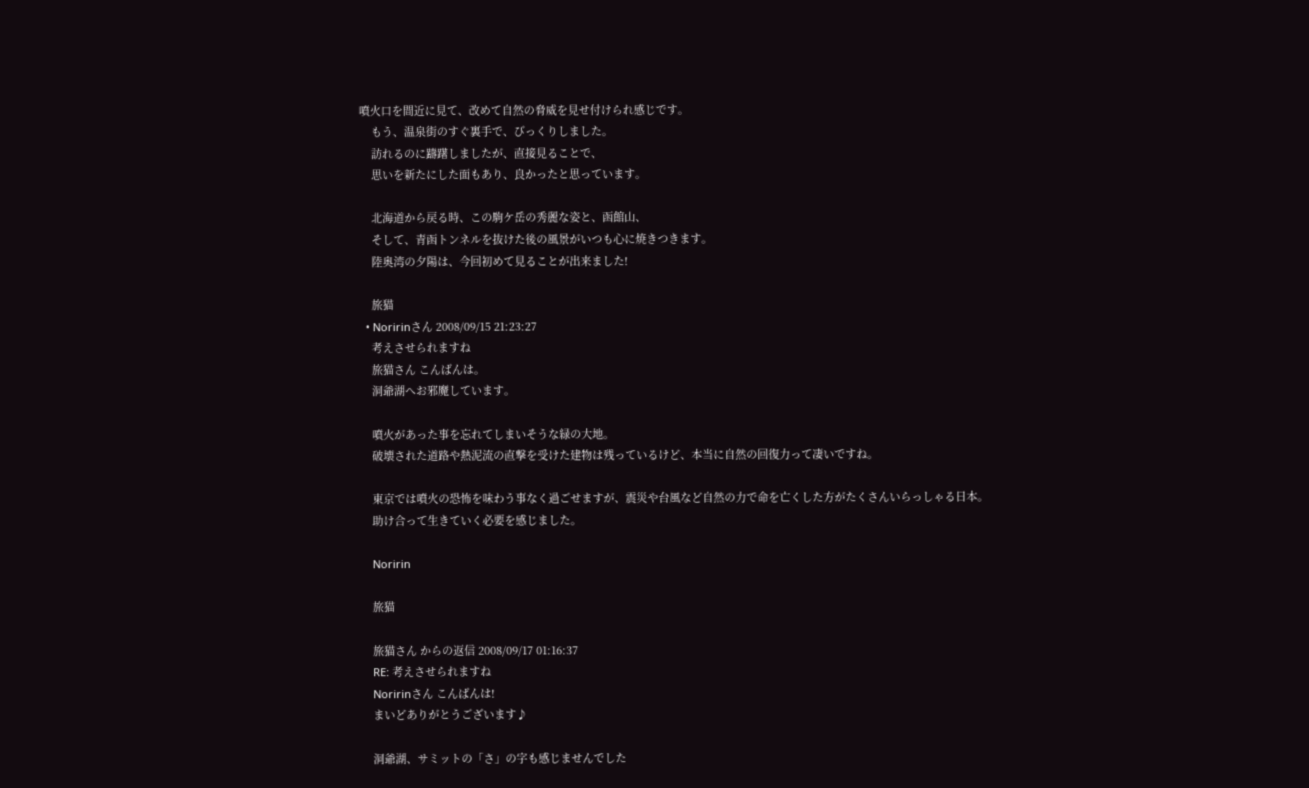噴火口を間近に見て、改めて自然の脅威を見せ付けられ感じです。
    もう、温泉街のすぐ裏手で、びっくりしました。
    訪れるのに躊躇しましたが、直接見ることで、
    思いを新たにした面もあり、良かったと思っています。

    北海道から戻る時、この駒ケ岳の秀麗な姿と、函館山、
    そして、青函トンネルを抜けた後の風景がいつも心に焼きつきます。
    陸奥湾の夕陽は、今回初めて見ることが出来ました!

    旅猫
  • Noririnさん 2008/09/15 21:23:27
    考えさせられますね
    旅猫さん こんばんは。
    洞爺湖へお邪魔しています。

    噴火があった事を忘れてしまいそうな緑の大地。
    破壊された道路や熱泥流の直撃を受けた建物は残っているけど、本当に自然の回復力って凄いですね。

    東京では噴火の恐怖を味わう事なく過ごせますが、震災や台風など自然の力で命を亡くした方がたくさんいらっしゃる日本。
    助け合って生きていく必要を感じました。

    Noririn

    旅猫

    旅猫さん からの返信 2008/09/17 01:16:37
    RE: 考えさせられますね
    Noririnさん こんばんは!
    まいどありがとうございます♪

    洞爺湖、サミットの「さ」の字も感じませんでした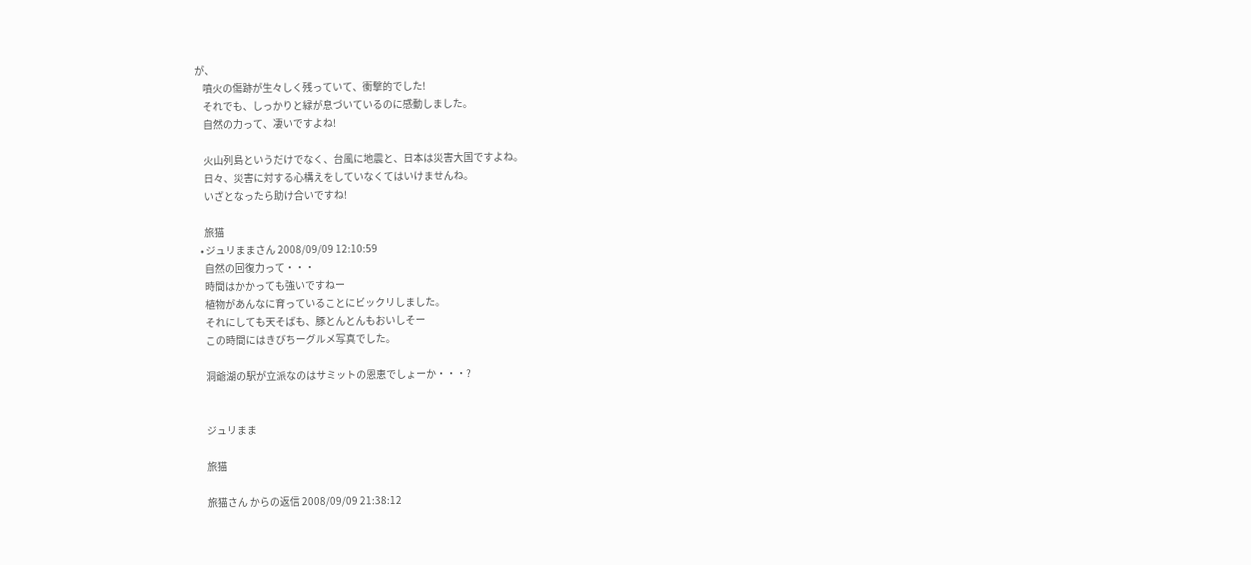が、
    噴火の傷跡が生々しく残っていて、衝撃的でした!
    それでも、しっかりと緑が息づいているのに感動しました。
    自然の力って、凄いですよね!

    火山列島というだけでなく、台風に地震と、日本は災害大国ですよね。
    日々、災害に対する心構えをしていなくてはいけませんね。
    いざとなったら助け合いですね!

    旅猫
  • ジュリままさん 2008/09/09 12:10:59
    自然の回復力って・・・
    時間はかかっても強いですねー
    植物があんなに育っていることにビックリしました。
    それにしても天そばも、豚とんとんもおいしそー
    この時間にはきびちーグルメ写真でした。

    洞爺湖の駅が立派なのはサミットの恩恵でしょーか・・・?


    ジュリまま

    旅猫

    旅猫さん からの返信 2008/09/09 21:38:12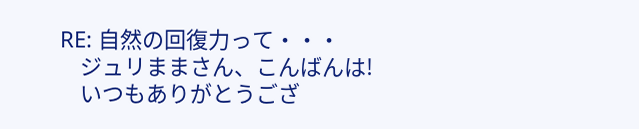RE: 自然の回復力って・・・
    ジュリままさん、こんばんは!
    いつもありがとうござ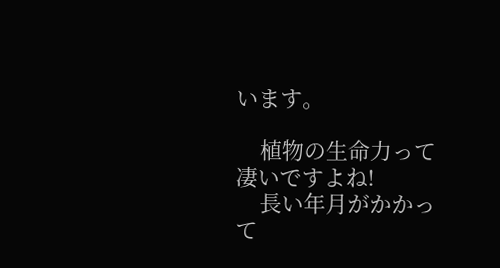います。

    植物の生命力って凄いですよね!
    長い年月がかかって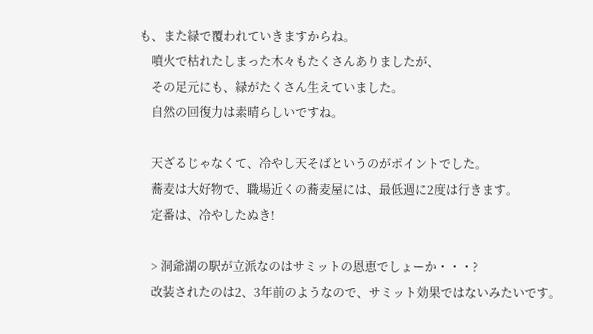も、また緑で覆われていきますからね。
    噴火で枯れたしまった木々もたくさんありましたが、
    その足元にも、緑がたくさん生えていました。
    自然の回復力は素晴らしいですね。

    天ざるじゃなくて、冷やし天そばというのがポイントでした。
    蕎麦は大好物で、職場近くの蕎麦屋には、最低週に2度は行きます。
    定番は、冷やしたぬき!

    > 洞爺湖の駅が立派なのはサミットの恩恵でしょーか・・・?
    改装されたのは2、3年前のようなので、サミット効果ではないみたいです。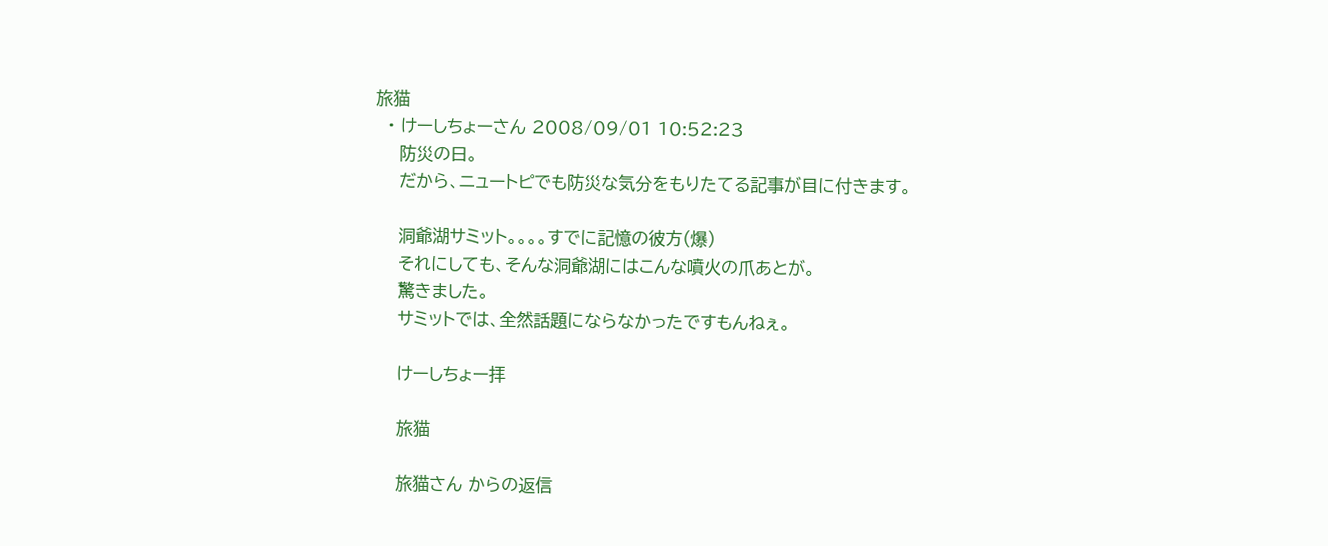旅猫
  • けーしちょーさん 2008/09/01 10:52:23
    防災の日。
    だから、ニュートピでも防災な気分をもりたてる記事が目に付きます。

    洞爺湖サミット。。。。すでに記憶の彼方(爆)
    それにしても、そんな洞爺湖にはこんな噴火の爪あとが。
    驚きました。
    サミットでは、全然話題にならなかったですもんねぇ。

    けーしちょー拝

    旅猫

    旅猫さん からの返信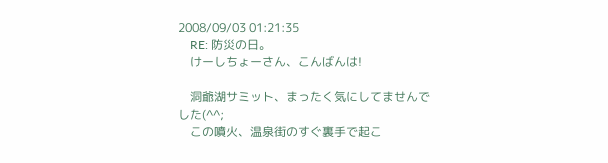2008/09/03 01:21:35
    RE: 防災の日。
    けーしちょーさん、こんばんは!

    洞爺湖サミット、まったく気にしてませんでした(^^;
    この噴火、温泉街のすぐ裏手で起こ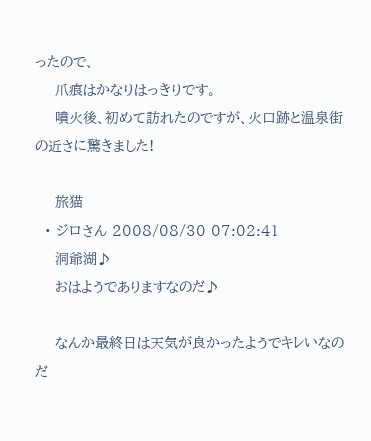ったので、
    爪痕はかなりはっきりです。
    噴火後、初めて訪れたのですが、火口跡と温泉街の近さに驚きました!

    旅猫
  • ジロさん 2008/08/30 07:02:41
    洞爺湖♪
    おはようでありますなのだ♪

    なんか最終日は天気が良かったようでキレいなのだ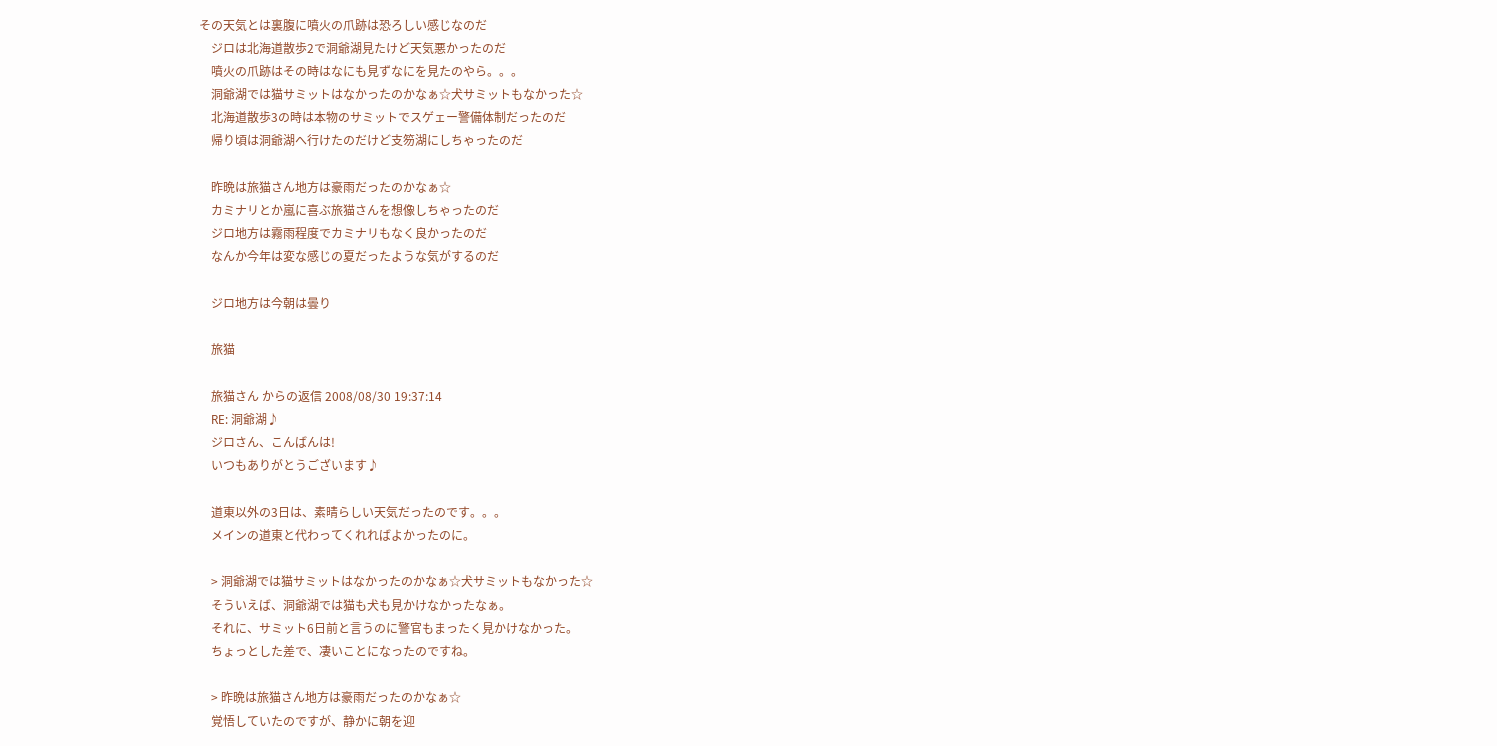その天気とは裏腹に噴火の爪跡は恐ろしい感じなのだ
    ジロは北海道散歩2で洞爺湖見たけど天気悪かったのだ
    噴火の爪跡はその時はなにも見ずなにを見たのやら。。。
    洞爺湖では猫サミットはなかったのかなぁ☆犬サミットもなかった☆
    北海道散歩3の時は本物のサミットでスゲェー警備体制だったのだ
    帰り頃は洞爺湖へ行けたのだけど支笏湖にしちゃったのだ

    昨晩は旅猫さん地方は豪雨だったのかなぁ☆
    カミナリとか嵐に喜ぶ旅猫さんを想像しちゃったのだ
    ジロ地方は霧雨程度でカミナリもなく良かったのだ
    なんか今年は変な感じの夏だったような気がするのだ

    ジロ地方は今朝は曇り

    旅猫

    旅猫さん からの返信 2008/08/30 19:37:14
    RE: 洞爺湖♪
    ジロさん、こんばんは!
    いつもありがとうございます♪

    道東以外の3日は、素晴らしい天気だったのです。。。
    メインの道東と代わってくれればよかったのに。

    > 洞爺湖では猫サミットはなかったのかなぁ☆犬サミットもなかった☆
    そういえば、洞爺湖では猫も犬も見かけなかったなぁ。
    それに、サミット6日前と言うのに警官もまったく見かけなかった。
    ちょっとした差で、凄いことになったのですね。

    > 昨晩は旅猫さん地方は豪雨だったのかなぁ☆
    覚悟していたのですが、静かに朝を迎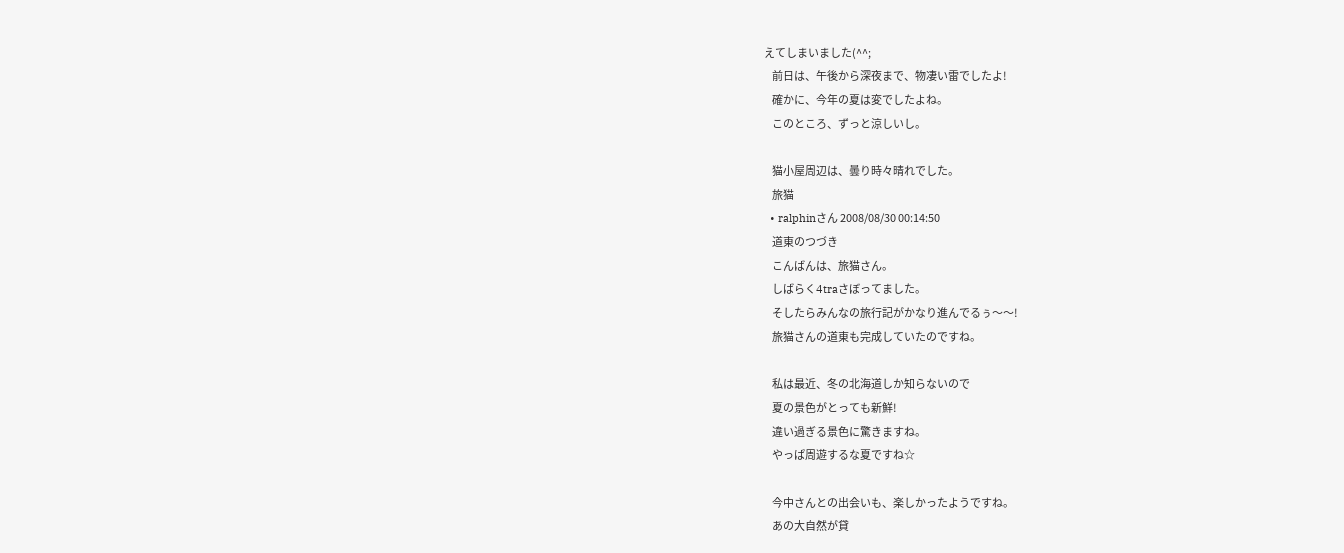えてしまいました(^^;
    前日は、午後から深夜まで、物凄い雷でしたよ!
    確かに、今年の夏は変でしたよね。
    このところ、ずっと涼しいし。

    猫小屋周辺は、曇り時々晴れでした。
    旅猫
  • ralphinさん 2008/08/30 00:14:50
    道東のつづき
    こんばんは、旅猫さん。
    しばらく4traさぼってました。
    そしたらみんなの旅行記がかなり進んでるぅ〜〜!
    旅猫さんの道東も完成していたのですね。

    私は最近、冬の北海道しか知らないので
    夏の景色がとっても新鮮!
    違い過ぎる景色に驚きますね。
    やっぱ周遊するな夏ですね☆

    今中さんとの出会いも、楽しかったようですね。
    あの大自然が貸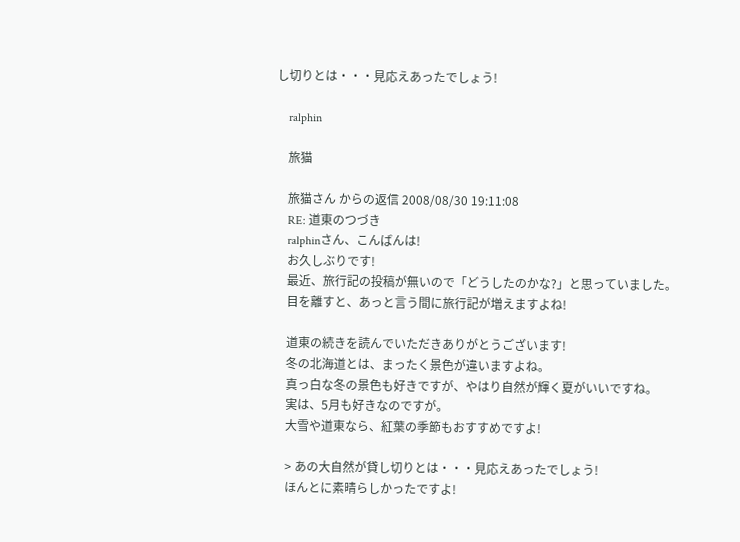し切りとは・・・見応えあったでしょう!

    ralphin

    旅猫

    旅猫さん からの返信 2008/08/30 19:11:08
    RE: 道東のつづき
    ralphinさん、こんばんは!
    お久しぶりです!
    最近、旅行記の投稿が無いので「どうしたのかな?」と思っていました。
    目を離すと、あっと言う間に旅行記が増えますよね!

    道東の続きを読んでいただきありがとうございます!
    冬の北海道とは、まったく景色が違いますよね。
    真っ白な冬の景色も好きですが、やはり自然が輝く夏がいいですね。
    実は、5月も好きなのですが。
    大雪や道東なら、紅葉の季節もおすすめですよ!

    > あの大自然が貸し切りとは・・・見応えあったでしょう!
    ほんとに素晴らしかったですよ!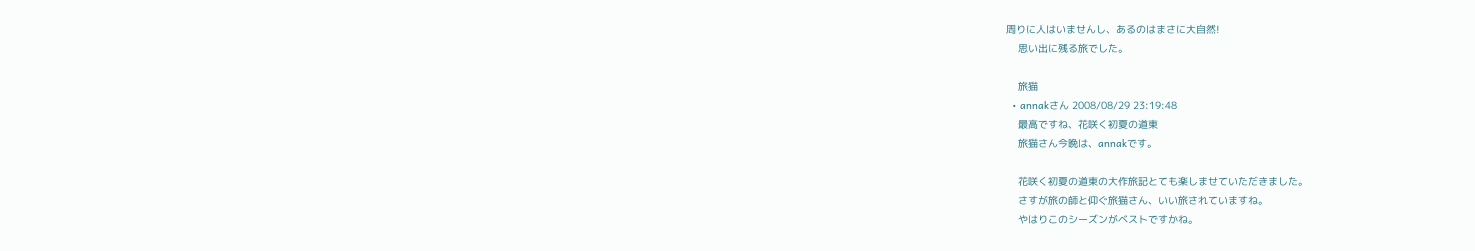周りに人はいませんし、あるのはまさに大自然!
    思い出に残る旅でした。

    旅猫
  • annakさん 2008/08/29 23:19:48
    最高ですね、花咲く初夏の道東
    旅猫さん今晩は、annakです。

    花咲く初夏の道東の大作旅記とても楽しませていただきました。
    さすが旅の師と仰ぐ旅猫さん、いい旅されていますね。
    やはりこのシーズンがベストですかね。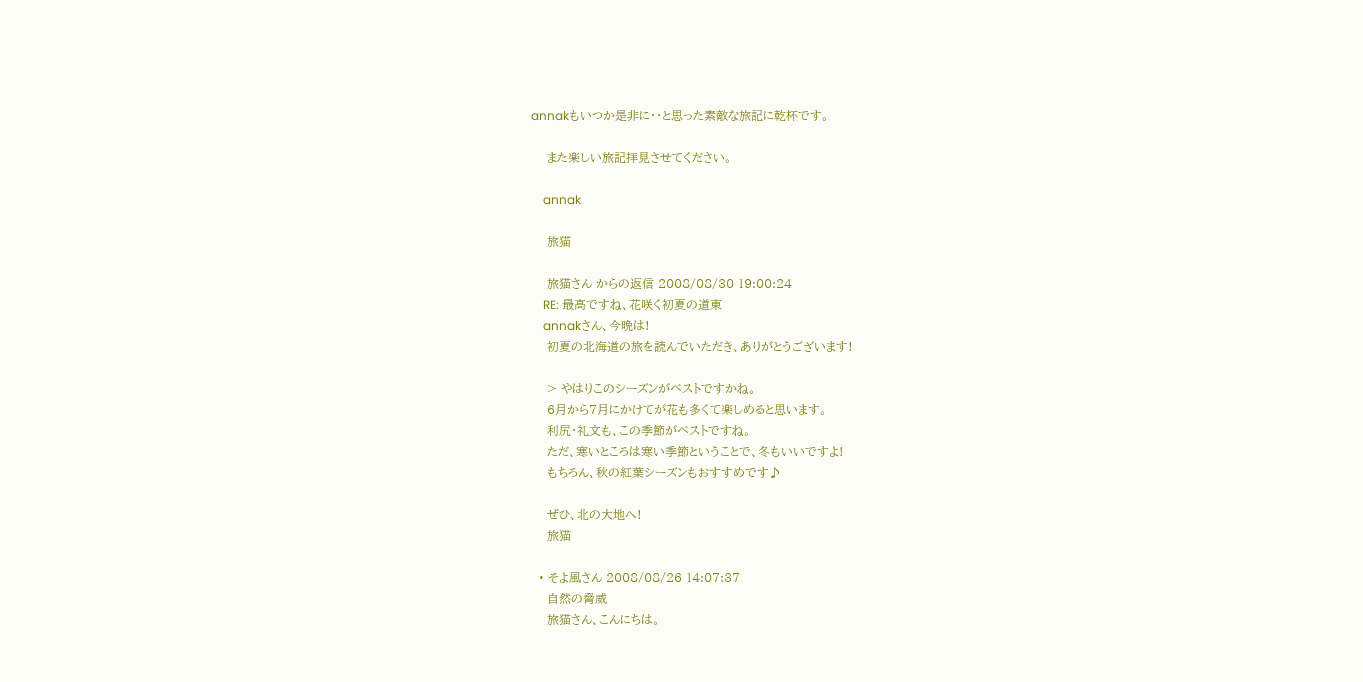annakもいつか是非に・・と思った素敵な旅記に乾杯です。

    また楽しい旅記拝見させてください。

    annak

    旅猫

    旅猫さん からの返信 2008/08/30 19:00:24
    RE: 最高ですね、花咲く初夏の道東
    annakさん、今晩は!
    初夏の北海道の旅を読んでいただき、ありがとうございます!

    > やはりこのシーズンがベストですかね。
    6月から7月にかけてが花も多くて楽しめると思います。
    利尻・礼文も、この季節がベストですね。
    ただ、寒いところは寒い季節ということで、冬もいいですよ!
    もちろん、秋の紅葉シーズンもおすすめです♪

    ぜひ、北の大地へ!
    旅猫

  • そよ風さん 2008/08/26 14:07:37
    自然の脅威
    旅猫さん、こんにちは。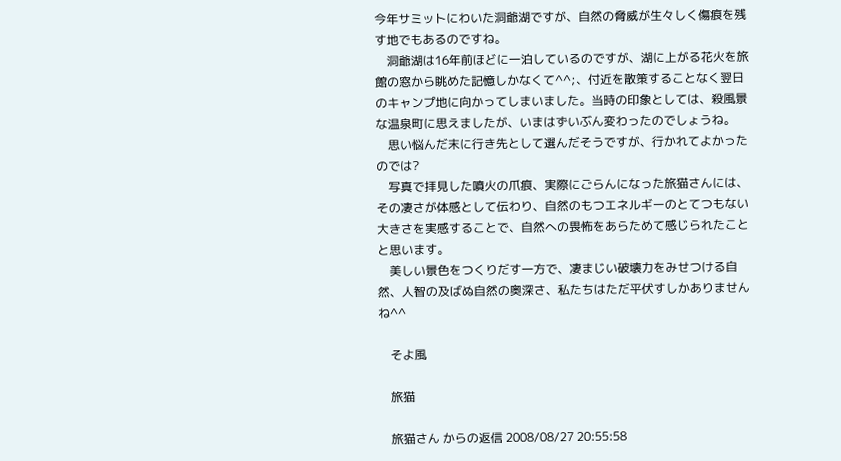今年サミットにわいた洞爺湖ですが、自然の脅威が生々しく傷痕を残す地でもあるのですね。
    洞爺湖は16年前ほどに一泊しているのですが、湖に上がる花火を旅館の窓から眺めた記憶しかなくて^^;、付近を散策することなく翌日のキャンプ地に向かってしまいました。当時の印象としては、殺風景な温泉町に思えましたが、いまはずいぶん変わったのでしょうね。
    思い悩んだ末に行き先として選んだそうですが、行かれてよかったのでは?
    写真で拝見した噴火の爪痕、実際にごらんになった旅猫さんには、その凄さが体感として伝わり、自然のもつエネルギーのとてつもない大きさを実感することで、自然への畏怖をあらためて感じられたことと思います。
    美しい景色をつくりだす一方で、凄まじい破壊力をみせつける自然、人智の及ばぬ自然の奥深さ、私たちはただ平伏すしかありませんね^^

    そよ風

    旅猫

    旅猫さん からの返信 2008/08/27 20:55:58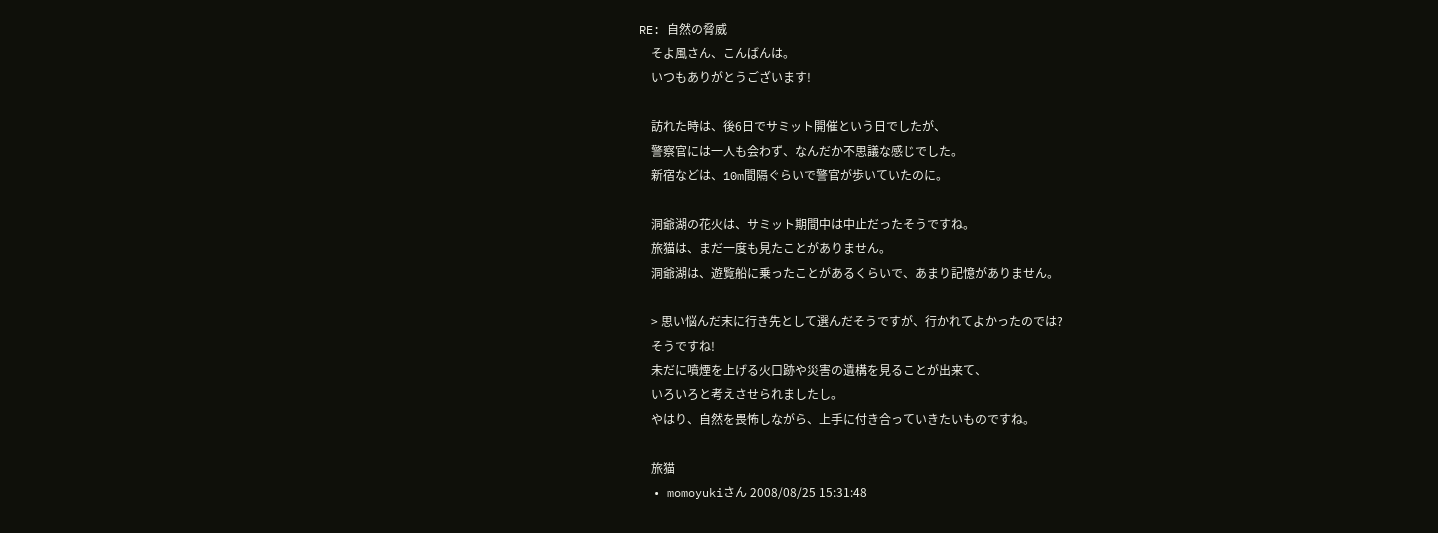RE: 自然の脅威
    そよ風さん、こんばんは。
    いつもありがとうございます!

    訪れた時は、後6日でサミット開催という日でしたが、
    警察官には一人も会わず、なんだか不思議な感じでした。
    新宿などは、10m間隔ぐらいで警官が歩いていたのに。

    洞爺湖の花火は、サミット期間中は中止だったそうですね。
    旅猫は、まだ一度も見たことがありません。
    洞爺湖は、遊覧船に乗ったことがあるくらいで、あまり記憶がありません。

    > 思い悩んだ末に行き先として選んだそうですが、行かれてよかったのでは?
    そうですね!
    未だに噴煙を上げる火口跡や災害の遺構を見ることが出来て、
    いろいろと考えさせられましたし。
    やはり、自然を畏怖しながら、上手に付き合っていきたいものですね。

    旅猫
  • momoyukiさん 2008/08/25 15:31:48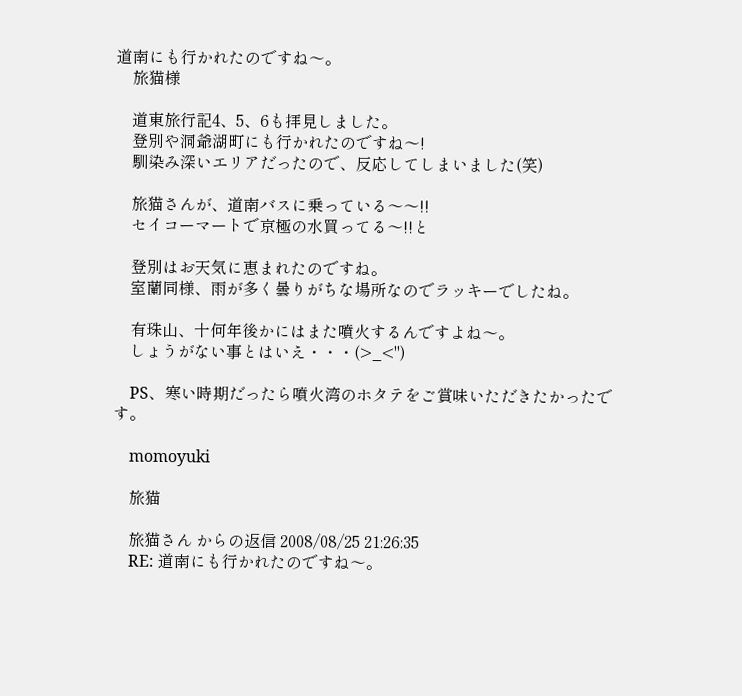道南にも行かれたのですね〜。
    旅猫様

    道東旅行記4、5、6も拝見しました。
    登別や洞爺湖町にも行かれたのですね〜!
    馴染み深いエリアだったので、反応してしまいました(笑)

    旅猫さんが、道南バスに乗っている〜〜!!
    セイコーマートで京極の水買ってる〜!!と

    登別はお天気に恵まれたのですね。
    室蘭同様、雨が多く曇りがちな場所なのでラッキーでしたね。

    有珠山、十何年後かにはまた噴火するんですよね〜。
    しょうがない事とはいえ・・・(>_<")

    PS、寒い時期だったら噴火湾のホタテをご賞味いただきたかったです。

    momoyuki

    旅猫

    旅猫さん からの返信 2008/08/25 21:26:35
    RE: 道南にも行かれたのですね〜。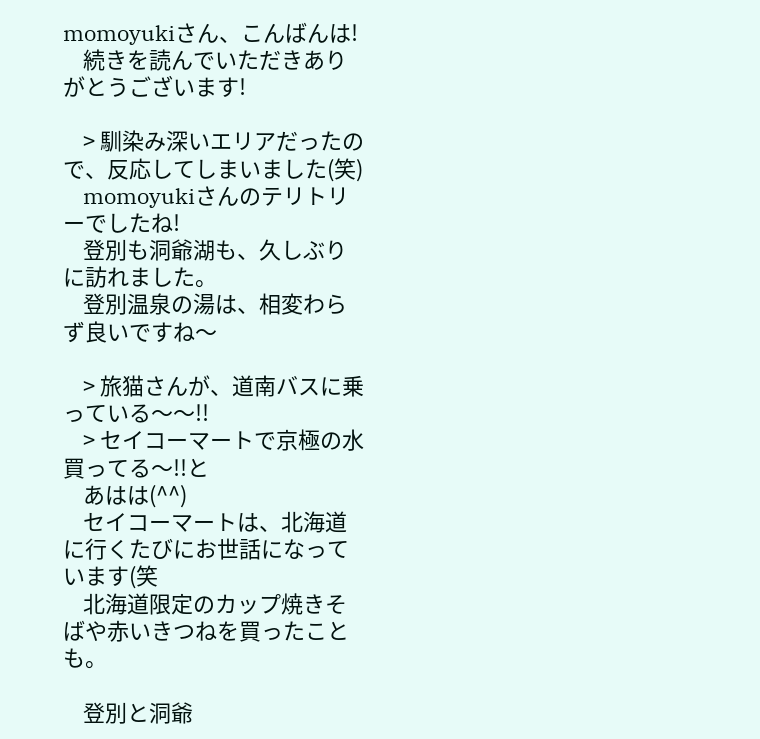momoyukiさん、こんばんは!
    続きを読んでいただきありがとうございます!

    > 馴染み深いエリアだったので、反応してしまいました(笑)
    momoyukiさんのテリトリーでしたね!
    登別も洞爺湖も、久しぶりに訪れました。
    登別温泉の湯は、相変わらず良いですね〜

    > 旅猫さんが、道南バスに乗っている〜〜!!
    > セイコーマートで京極の水買ってる〜!!と
    あはは(^^)
    セイコーマートは、北海道に行くたびにお世話になっています(笑
    北海道限定のカップ焼きそばや赤いきつねを買ったことも。

    登別と洞爺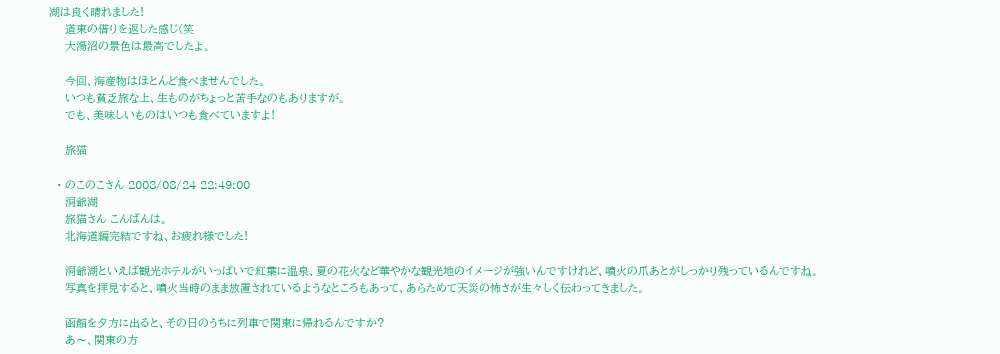湖は良く晴れました!
    道東の借りを返した感じ(笑
    大湯沼の景色は最高でしたよ。

    今回、海産物はほとんど食べませんでした。
    いつも貧乏旅な上、生ものがちょっと苦手なのもありますが。
    でも、美味しいものはいつも食べていますよ!

    旅猫

  • のこのこさん 2008/08/24 22:49:00
    洞爺湖
    旅猫さん こんばんは。
    北海道編完結ですね、お疲れ様でした!

    洞爺湖といえば観光ホテルがいっぱいで紅葉に温泉、夏の花火など華やかな観光地のイメージが強いんですけれど、噴火の爪あとがしっかり残っているんですね。
    写真を拝見すると、噴火当時のまま放置されているようなところもあって、あらためて天災の怖さが生々しく伝わってきました。

    函館を夕方に出ると、その日のうちに列車で関東に帰れるんですか?
    あ〜、関東の方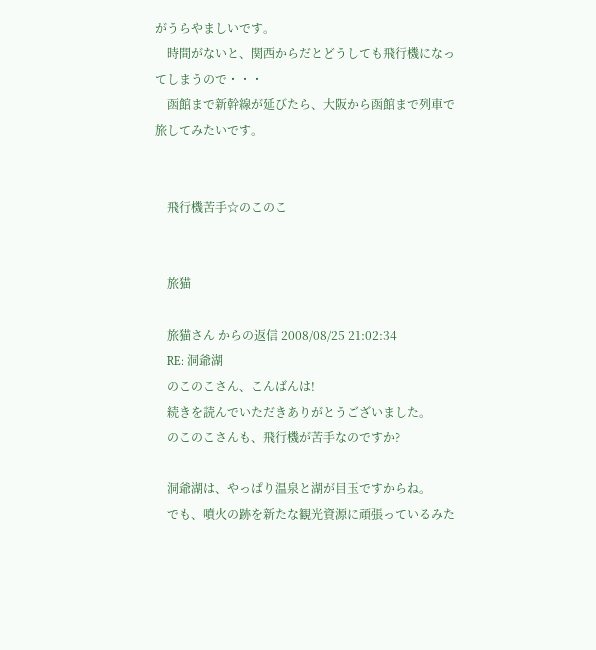がうらやましいです。
    時間がないと、関西からだとどうしても飛行機になってしまうので・・・
    函館まで新幹線が延びたら、大阪から函館まで列車で旅してみたいです。


    飛行機苦手☆のこのこ


    旅猫

    旅猫さん からの返信 2008/08/25 21:02:34
    RE: 洞爺湖
    のこのこさん、こんばんは!
    続きを読んでいただきありがとうございました。
    のこのこさんも、飛行機が苦手なのですか?

    洞爺湖は、やっぱり温泉と湖が目玉ですからね。
    でも、噴火の跡を新たな観光資源に頑張っているみた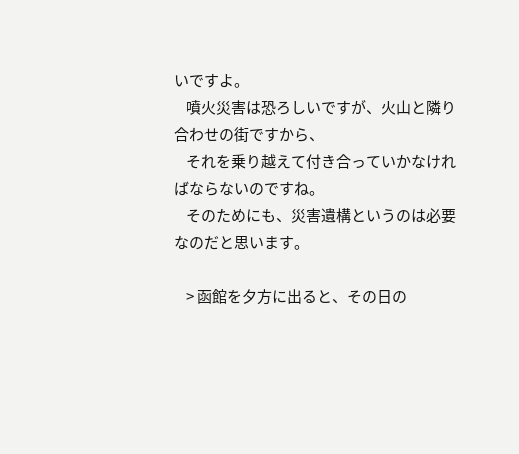いですよ。
    噴火災害は恐ろしいですが、火山と隣り合わせの街ですから、
    それを乗り越えて付き合っていかなければならないのですね。
    そのためにも、災害遺構というのは必要なのだと思います。

    > 函館を夕方に出ると、その日の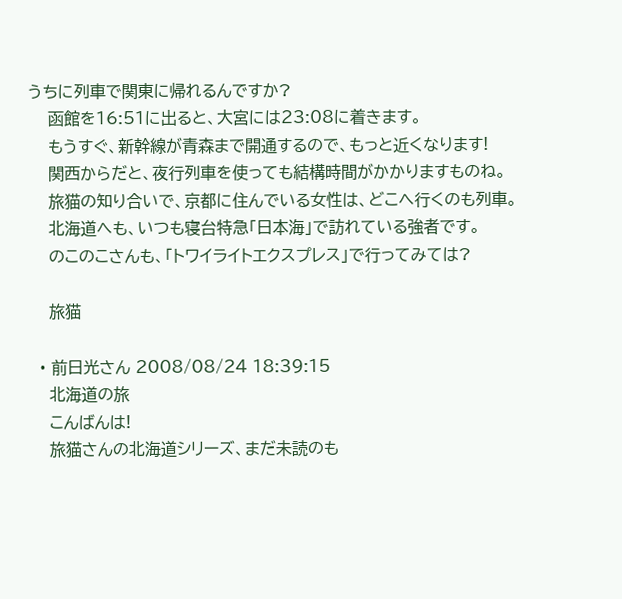うちに列車で関東に帰れるんですか?
    函館を16:51に出ると、大宮には23:08に着きます。
    もうすぐ、新幹線が青森まで開通するので、もっと近くなります!
    関西からだと、夜行列車を使っても結構時間がかかりますものね。
    旅猫の知り合いで、京都に住んでいる女性は、どこへ行くのも列車。
    北海道へも、いつも寝台特急「日本海」で訪れている強者です。
    のこのこさんも、「トワイライトエクスプレス」で行ってみては?

    旅猫

  • 前日光さん 2008/08/24 18:39:15
    北海道の旅
    こんばんは!
    旅猫さんの北海道シリーズ、まだ未読のも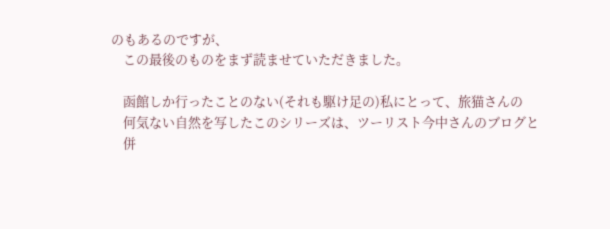のもあるのですが、
    この最後のものをまず読ませていただきました。

    函館しか行ったことのない(それも駆け足の)私にとって、旅猫さんの
    何気ない自然を写したこのシリーズは、ツーリスト今中さんのブログと
    併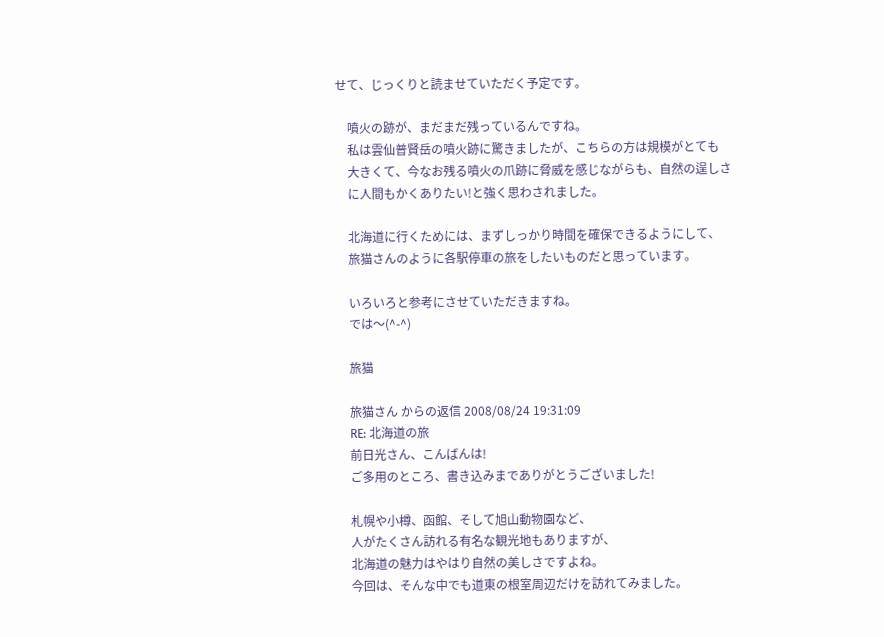せて、じっくりと読ませていただく予定です。

    噴火の跡が、まだまだ残っているんですね。
    私は雲仙普賢岳の噴火跡に驚きましたが、こちらの方は規模がとても
    大きくて、今なお残る噴火の爪跡に脅威を感じながらも、自然の逞しさ
    に人間もかくありたい!と強く思わされました。

    北海道に行くためには、まずしっかり時間を確保できるようにして、
    旅猫さんのように各駅停車の旅をしたいものだと思っています。

    いろいろと参考にさせていただきますね。
    では〜(^-^)

    旅猫

    旅猫さん からの返信 2008/08/24 19:31:09
    RE: 北海道の旅
    前日光さん、こんばんは!
    ご多用のところ、書き込みまでありがとうございました!

    札幌や小樽、函館、そして旭山動物園など、
    人がたくさん訪れる有名な観光地もありますが、
    北海道の魅力はやはり自然の美しさですよね。
    今回は、そんな中でも道東の根室周辺だけを訪れてみました。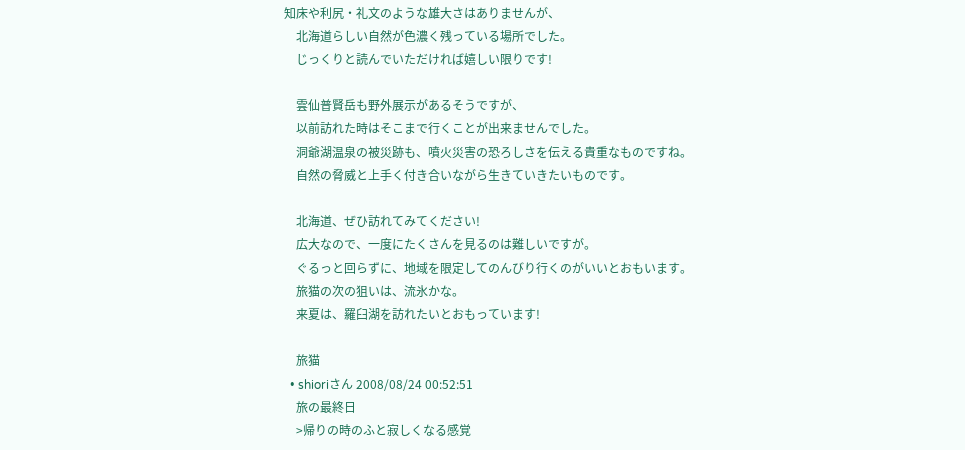知床や利尻・礼文のような雄大さはありませんが、
    北海道らしい自然が色濃く残っている場所でした。
    じっくりと読んでいただければ嬉しい限りです!

    雲仙普賢岳も野外展示があるそうですが、
    以前訪れた時はそこまで行くことが出来ませんでした。
    洞爺湖温泉の被災跡も、噴火災害の恐ろしさを伝える貴重なものですね。
    自然の脅威と上手く付き合いながら生きていきたいものです。

    北海道、ぜひ訪れてみてください!
    広大なので、一度にたくさんを見るのは難しいですが。
    ぐるっと回らずに、地域を限定してのんびり行くのがいいとおもいます。
    旅猫の次の狙いは、流氷かな。
    来夏は、羅臼湖を訪れたいとおもっています!

    旅猫
  • shioriさん 2008/08/24 00:52:51
    旅の最終日
    >帰りの時のふと寂しくなる感覚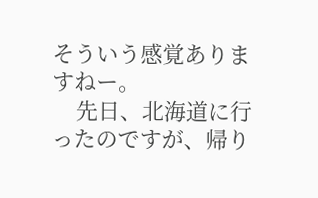そういう感覚ありますねー。
    先日、北海道に行ったのですが、帰り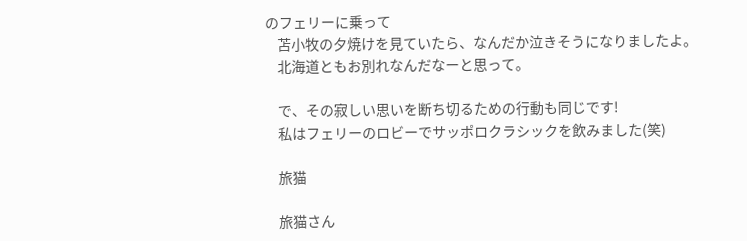のフェリーに乗って
    苫小牧の夕焼けを見ていたら、なんだか泣きそうになりましたよ。
    北海道ともお別れなんだなーと思って。

    で、その寂しい思いを断ち切るための行動も同じです!
    私はフェリーのロビーでサッポロクラシックを飲みました(笑)

    旅猫

    旅猫さん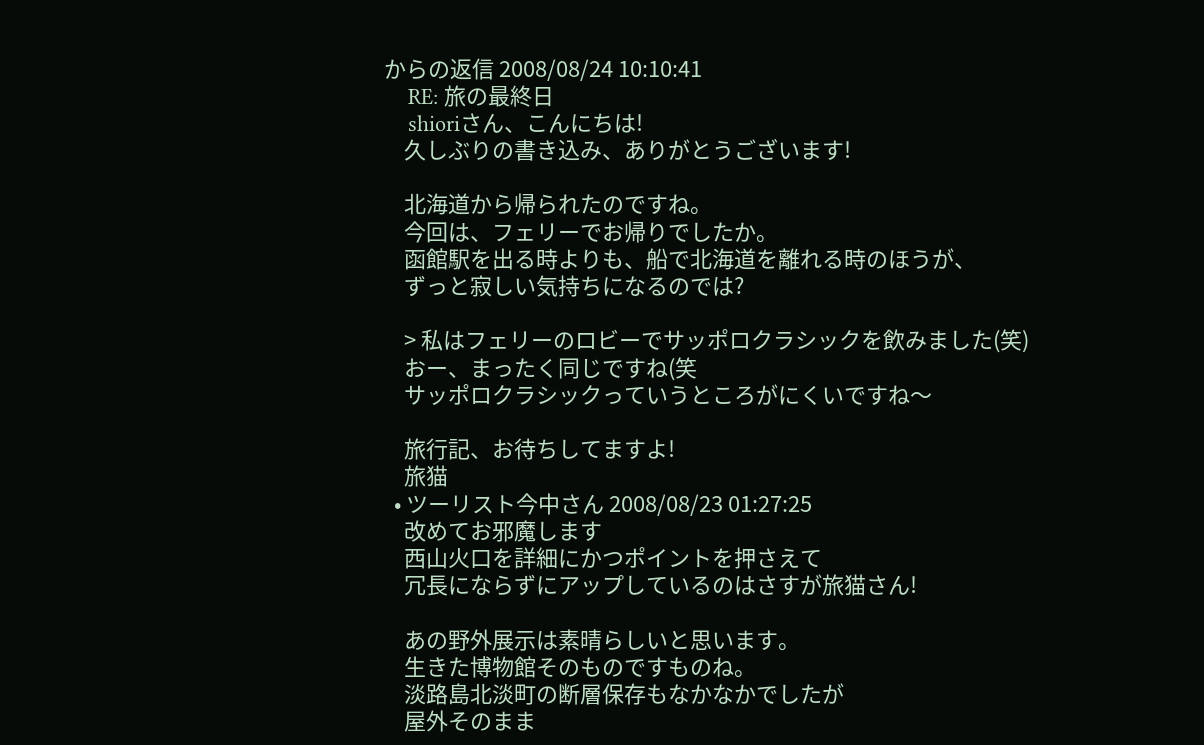からの返信 2008/08/24 10:10:41
    RE: 旅の最終日
    shioriさん、こんにちは!
    久しぶりの書き込み、ありがとうございます!

    北海道から帰られたのですね。
    今回は、フェリーでお帰りでしたか。
    函館駅を出る時よりも、船で北海道を離れる時のほうが、
    ずっと寂しい気持ちになるのでは?

    > 私はフェリーのロビーでサッポロクラシックを飲みました(笑)
    おー、まったく同じですね(笑
    サッポロクラシックっていうところがにくいですね〜

    旅行記、お待ちしてますよ!
    旅猫
  • ツーリスト今中さん 2008/08/23 01:27:25
    改めてお邪魔します
    西山火口を詳細にかつポイントを押さえて
    冗長にならずにアップしているのはさすが旅猫さん!

    あの野外展示は素晴らしいと思います。
    生きた博物館そのものですものね。
    淡路島北淡町の断層保存もなかなかでしたが
    屋外そのまま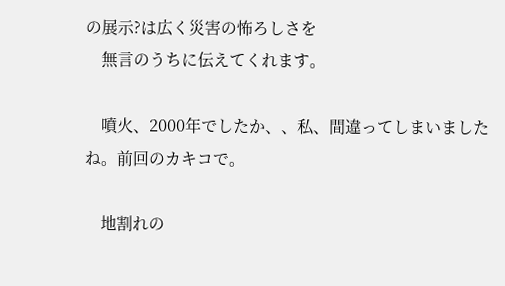の展示?は広く災害の怖ろしさを
    無言のうちに伝えてくれます。

    噴火、2000年でしたか、、私、間違ってしまいましたね。前回のカキコで。

    地割れの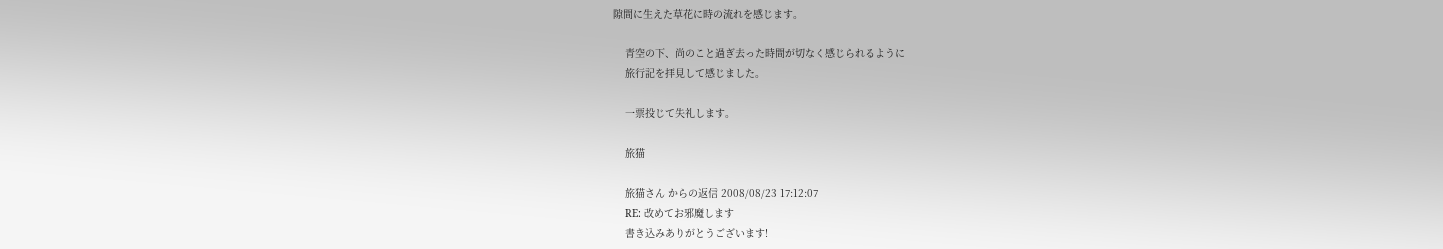隙間に生えた草花に時の流れを感じます。

    青空の下、尚のこと過ぎ去った時間が切なく感じられるように
    旅行記を拝見して感じました。

    一票投じて失礼します。

    旅猫

    旅猫さん からの返信 2008/08/23 17:12:07
    RE: 改めてお邪魔します
    書き込みありがとうございます!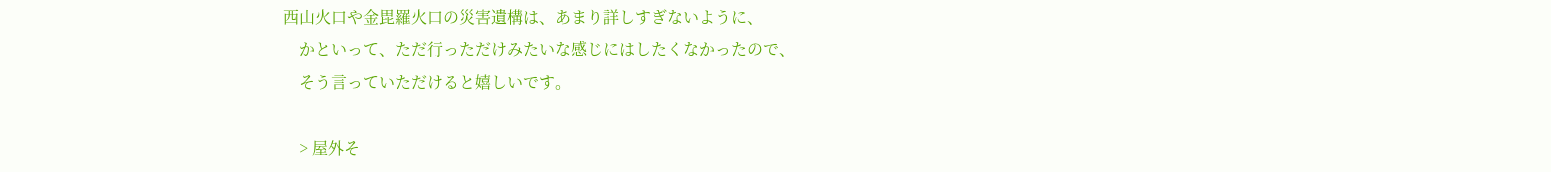西山火口や金毘羅火口の災害遺構は、あまり詳しすぎないように、
    かといって、ただ行っただけみたいな感じにはしたくなかったので、
    そう言っていただけると嬉しいです。

    > 屋外そ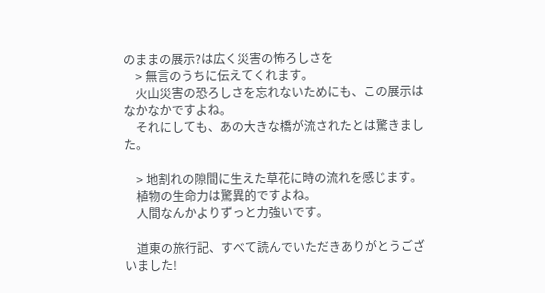のままの展示?は広く災害の怖ろしさを
    > 無言のうちに伝えてくれます。
    火山災害の恐ろしさを忘れないためにも、この展示はなかなかですよね。
    それにしても、あの大きな橋が流されたとは驚きました。

    > 地割れの隙間に生えた草花に時の流れを感じます。
    植物の生命力は驚異的ですよね。
    人間なんかよりずっと力強いです。

    道東の旅行記、すべて読んでいただきありがとうございました!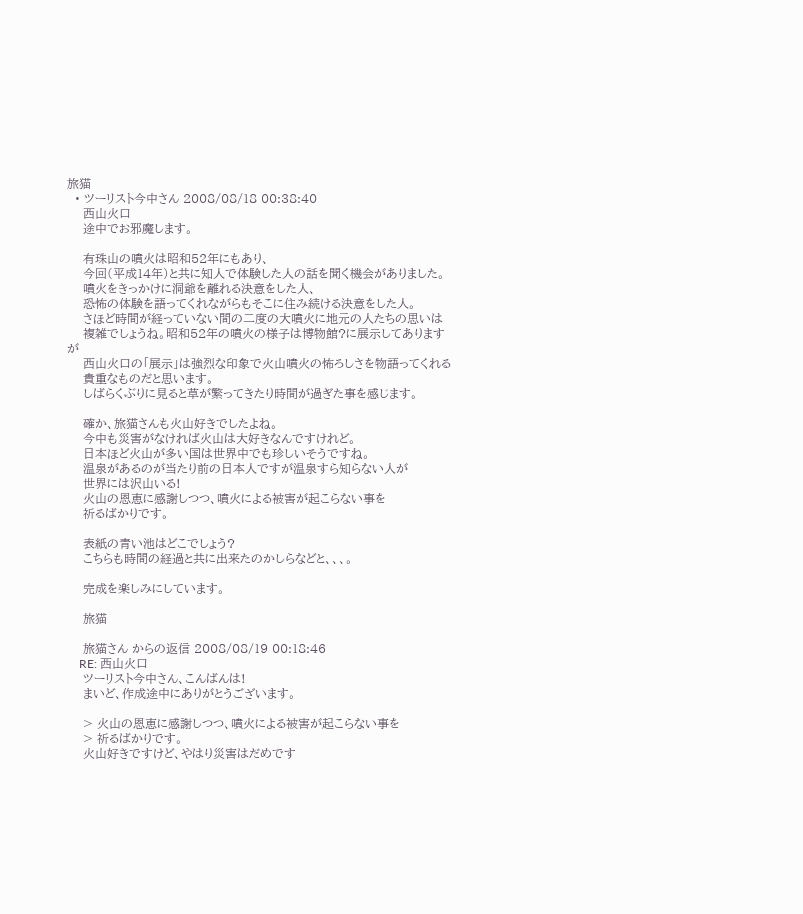旅猫
  • ツーリスト今中さん 2008/08/18 00:38:40
    西山火口
    途中でお邪魔します。

    有珠山の噴火は昭和52年にもあり、
    今回(平成14年)と共に知人で体験した人の話を聞く機会がありました。
    噴火をきっかけに洞爺を離れる決意をした人、
    恐怖の体験を語ってくれながらもそこに住み続ける決意をした人。
    さほど時間が経っていない間の二度の大噴火に地元の人たちの思いは
    複雑でしょうね。昭和52年の噴火の様子は博物館?に展示してありますが
    西山火口の「展示」は強烈な印象で火山噴火の怖ろしさを物語ってくれる
    貴重なものだと思います。
    しばらくぶりに見ると草が繁ってきたり時間が過ぎた事を感じます。

    確か、旅猫さんも火山好きでしたよね。
    今中も災害がなければ火山は大好きなんですけれど。
    日本ほど火山が多い国は世界中でも珍しいそうですね。
    温泉があるのが当たり前の日本人ですが温泉すら知らない人が
    世界には沢山いる!
    火山の恩恵に感謝しつつ、噴火による被害が起こらない事を
    祈るばかりです。

    表紙の青い池はどこでしょう?
    こちらも時間の経過と共に出来たのかしらなどと、、、。

    完成を楽しみにしています。

    旅猫

    旅猫さん からの返信 2008/08/19 00:18:46
    RE: 西山火口
    ツーリスト今中さん、こんばんは!
    まいど、作成途中にありがとうございます。

    > 火山の恩恵に感謝しつつ、噴火による被害が起こらない事を
    > 祈るばかりです。
    火山好きですけど、やはり災害はだめです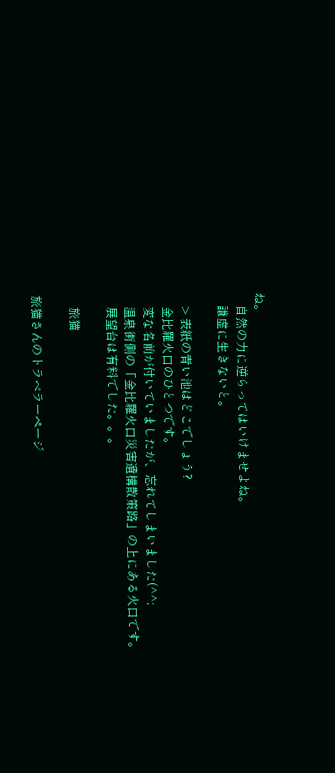ね。
    自然の力に逆らってはいけませよね。
    謙虚に生きないと。

    > 表紙の青い池はどこでしょう?
    金比羅火口のひとつです。
    変な名前が付いていましたが、忘れてしまいました(^^;
    温泉街側の「金比羅火口災害遺構散策路」の上にある火口です。
    展望台は有料でした。。。

    旅猫

旅猫さんのトラベラーページ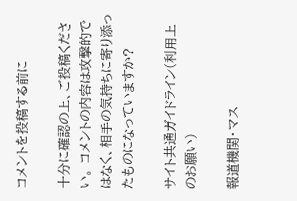コメントを投稿する前に

十分に確認の上、ご投稿ください。 コメントの内容は攻撃的ではなく、相手の気持ちに寄り添ったものになっていますか?

サイト共通ガイドライン(利用上のお願い)

報道機関・マス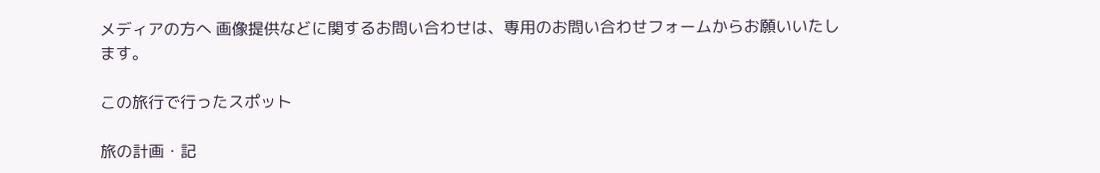メディアの方へ 画像提供などに関するお問い合わせは、専用のお問い合わせフォームからお願いいたします。

この旅行で行ったスポット

旅の計画・記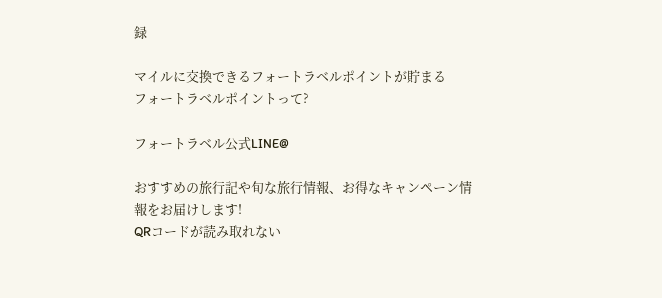録

マイルに交換できるフォートラベルポイントが貯まる
フォートラベルポイントって?

フォートラベル公式LINE@

おすすめの旅行記や旬な旅行情報、お得なキャンペーン情報をお届けします!
QRコードが読み取れない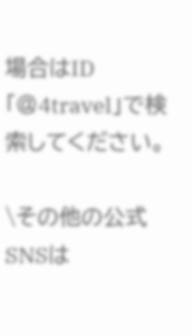場合はID「@4travel」で検索してください。

\その他の公式SNSは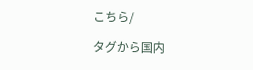こちら/

タグから国内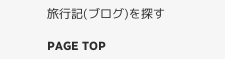旅行記(ブログ)を探す

PAGE TOP